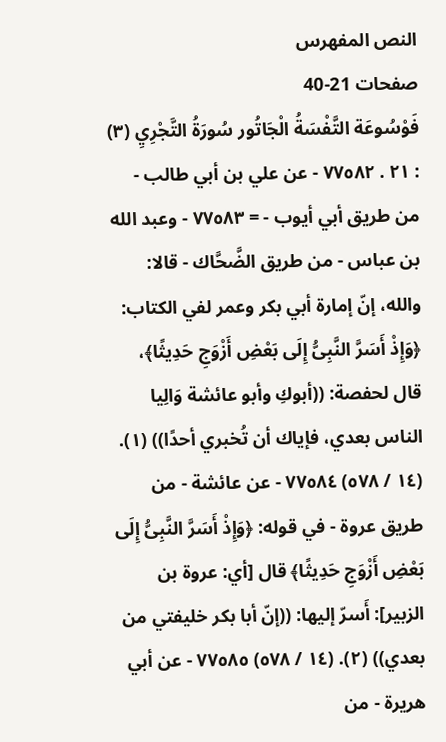النص المفهرس
صفحات 21-40
فَوْسُوعَة التَّفْسَةُ الْجَاتُور سُورَةُ التَّجْرِيِ (٣) : ٢١ . ٧٧٥٨٢ - عن علي بن أبي طالب - من طريق أبي أيوب - = ٧٧٥٨٣ - وعبد الله بن عباس - من طريق الضَّحَّاك - قالا: والله، إنّ إمارة أبي بكر وعمر لفي الكتاب: ﴿وَإِذْ أَسَرَّ النَّبِىُّ إِلَى بَعْضِ أَزْوَجِ حَدِيثًا﴾، قال لحفصة: ((أبوكِ وأبو عائشة وَالِيا الناس بعدي، فإياك أن تُخبري أحدًا)) (١). (١٤ / ٥٧٨) ٧٧٥٨٤ - عن عائشة - من طريق عروة - في قوله: ﴿وَإِذْ أَسَرَّ النَّبِىُّ إِلَى بَعْضِ أَزْوَجِ حَدِيثًا﴾ قال [أي: عروة بن الزبير]: أَسرّ إليها: ((إنّ أبا بكر خليفتي من بعدي)) (٢). (١٤ / ٥٧٨) ٧٧٥٨٥ - عن أبي هريرة - من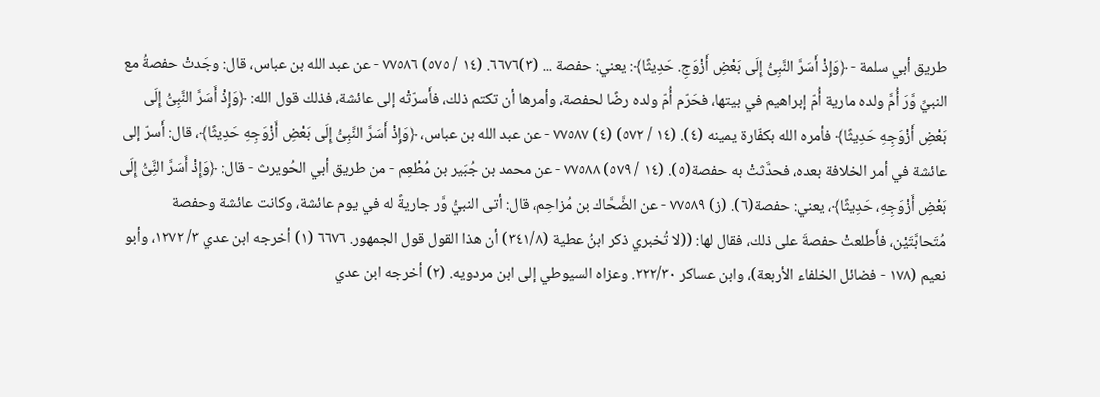طريق أبي سلمة - ﴿وَإِذْ أَسَرَّ النَّبِىُّ إِلَى بَعْضِ أَزْوَجِ. حَدِيثًا﴾: يعني: حفصة ... (٣)٦٦٧٦. (١٤ / ٥٧٥) ٧٧٥٨٦ - عن عبد الله بن عباس، قال: وجَدتْ حفصةُ مع النبيِّ وَّرَ أُمَّ ولده مارية أُمّ إبراهيم في بيتها، فحَرّم أُمّ ولده رضًا لحفصة، وأمرها أن تكتم ذلك، فأَسرّتْه إلى عائشة، فذلك قول الله: ﴿وَإِذْ أَسَرَّ النَّبِىُّ إِلَى بَعْضِ أَزْوَجِهِ حَدِيثًا﴾ فأمره الله بكفّارة يمينه (٤). (١٤ / ٥٧٢) (٤) ٧٧٥٨٧ - عن عبد الله بن عباس، ﴿وَإِذْ أَسَرَّ النَّبِىُّ إِلَى بَعْضِ أَزْوَجِهِ حَدِيثًا﴾، قال: أَسرّ إلى عائشة في أمر الخلافة بعده، فحدَّثتْ به حفصة(٥). (١٤ / ٥٧٩) ٧٧٥٨٨ - عن محمد بن جُبَير بن مُطْعِم - من طريق أبي الحُويرث - قال: ﴿وَإِذْ أَسَرَّ النَِّىُّ إِلَى بَعْضِ أَزْوَجِهِ، حَدِيثًا﴾، يعني: حفصة(٦). (ز) ٧٧٥٨٩ - عن الضَّحَّاك بن مُزاحِم، قال: أتى النبيُّ وَّر جاريةً له في يوم عائشة، وكانت عائشة وحفصة مُتَحابَّتَيْن، فأَطلعتْ حفصةَ على ذلك، فقال لها: ((لا تُخبري ذكر ابنُ عطية (٣٤١/٨) أن هذا القول قول الجمهور. ٦٦٧٦ (١) أخرجه ابن عدي ٣/ ١٢٧٢، وأبو نعيم (١٧٨ - فضائل الخلفاء الأربعة)، وابن عساكر ٢٢٢/٣٠. وعزاه السيوطي إلى ابن مردويه. (٢) أخرجه ابن عدي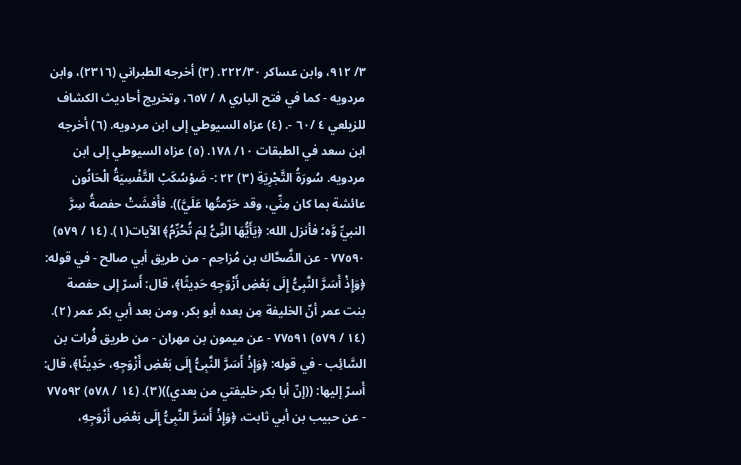٣/ ٩١٢، وابن عساكر ٢٢٢/٣٠. (٣) أخرجه الطبراني (٢٣١٦)، وابن مردويه - كما في فتح الباري ٨ / ٦٥٧، وتخريج أحاديث الكشاف للزيلعي ٤ /٦٠ -. (٤) عزاه السيوطي إلى ابن مردويه. (٦) أخرجه ابن سعد في الطبقات ١٠/ ١٧٨. (٥) عزاه السيوطي إلى ابن مردويه. سُورَةُ التَّجْرِيَةِ (٣) ٢٢ :- ضَوْسُكَبْ التَّفْسِيَةُ الْحَانُون عائشة بما كان مِنِّي، وقد حَرّمتُها عَلَيَّ)). فأَفشَتْ حفصةُ سِرَّ النبيِّ وَّه؛ فأنزل الله: ﴿يَأَيُّهَا النَِّىُّ لِمَ تُحُرِّمُ﴾ الآيات(١). (١٤ / ٥٧٩) ٧٧٥٩٠ - عن الضَّحَّاك بن مُزاحِم - من طريق أبي صالح - في قوله: ﴿وَإِذْ أَسَرَّ النَّبِىُّ إِلَى بَعْضِ أَزْوَجِهِ حَدِيثًا﴾، قال: أَسرّ إلى حفصة بنت عمر أنّ الخليفة مِن بعده أبو بكر، ومن بعد أبي بكر عمر (٢). (١٤ / ٥٧٩) ٧٧٥٩١ - عن ميمون بن مهران - من طريق فُرات بن السَّائِب - في قوله: ﴿وَإِذْ أَسَرَّ النَّبِىُّ إِلَى بَعْضِ أَزْوَجِهِ، حَدِيثًا﴾، قال: أَسرّ إليها: ((إنّ أبا بكر خليفتي من بعدي))(٣). (١٤ / ٥٧٨) ٧٧٥٩٢ - عن حبيب بن أبي ثابت، ﴿وَإِذْ أَسَرَّ النَّبِىُّ إِلَى بَعْضِ أَزْوَجِهِ،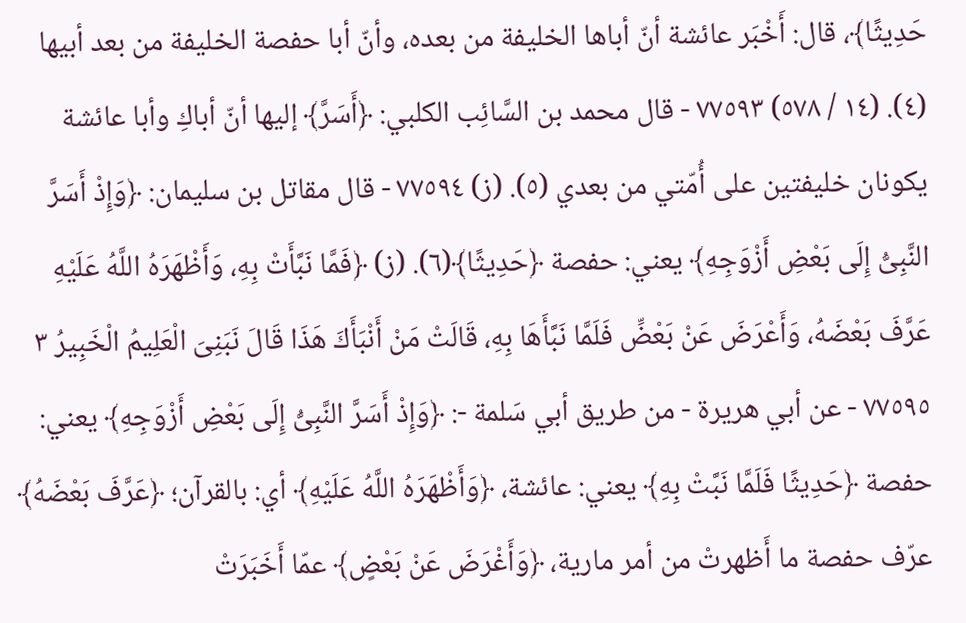حَدِيثًا﴾، قال: أَخْبَر عائشة أنّ أباها الخليفة من بعده، وأنّ أبا حفصة الخليفة من بعد أبيها (٤). (١٤ / ٥٧٨) ٧٧٥٩٣ - قال محمد بن السَّائِب الكلبي: ﴿أَسَرَّ﴾ إليها أنّ أباكِ وأبا عائشة يكونان خليفتين على أُمّتي من بعدي (٥). (ز) ٧٧٥٩٤ - قال مقاتل بن سليمان: ﴿وَإِذْ أَسَرَّ النَّبِىُّ إِلَى بَعْضِ أَزْوَجِهِ﴾ يعني: حفصة ﴿حَدِيثًا﴾(٦). (ز) ﴿فَمَّا نَبَّأَتْ بِهِ، وَأَظْهَرَهُ اللَّهُ عَلَيْهِ عَرَّفَ بَعْضَهُ، وَأَعْرَضَ عَنْ بَعْضِّ فَلَمَّا نَبَّأَهَا بِهِ، قَالَتْ مَنْ أَنْبَأَكَ هَذَا قَالَ نَبَنِىَ الْعَلِيمُ الْخَبِيرُ ٣ ٧٧٥٩٥ - عن أبي هريرة - من طريق أبي سَلمة -: ﴿وَإِذْ أَسَرَّ النَّبِىُّ إِلَى بَعْضِ أَزْوَجِهِ﴾ يعني: حفصة ﴿حَدِيثًا فَلَمَّا نَبَّتْ بِهِ﴾ يعني: عائشة، ﴿وَأَظْهَرَهُ اللَّهُ عَلَيْهِ﴾ أي: بالقرآن؛ ﴿عَرَّفَ بَعْضَهُ﴾ عرّف حفصة ما أَظهرتْ من أمر مارية، ﴿وَأَغْرَضَ عَنْ بَعْضٍ﴾ عمّا أَخَبَرَتْ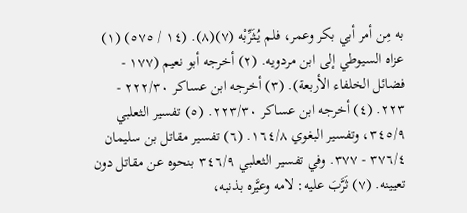به مِن أمر أبي بكر وعمر، فلم يُثَرِّبْه (٧)(٨). (١٤ / ٥٧٥) (١) عزاه السيوطي إلى ابن مردويه. (٢) أخرجه أبو نعيم (١٧٧ - فضائل الخلفاء الأربعة). (٣) أخرجه ابن عساكر ٢٢٢/٣٠ - ٢٢٣. (٤) أخرجه ابن عساكر ٢٢٣/٣٠. (٥) تفسير الثعلبي ٣٤٥/٩، وتفسير البغوي ١٦٤/٨. (٦) تفسير مقاتل بن سليمان ٣٧٦/٤ - ٣٧٧. وفي تفسير الثعلبي ٣٤٦/٩ بنحوه عن مقاتل دون تعيينه. (٧) ثَرَّبَ عليه: لامه وعيَّره بذنبه،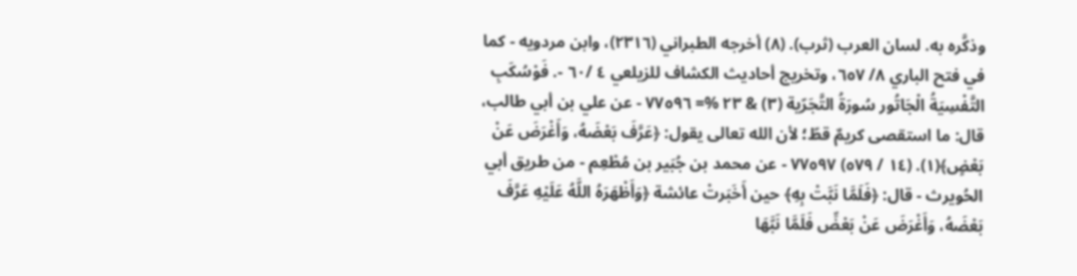وذكَّره به. لسان العرب (ثرب). (٨) أخرجه الطبراني (٢٣١٦)، وابن مردويه - كما في فتح الباري ٨/ ٦٥٧، وتخريج أحاديث الكشاف للزيلعي ٤ /٦٠ -. فَوْسُكَبِ التَّفْسِيَةُ الْجَاتُور سُورَةُ التَّجَرّية (٣) & ٢٣ %= ٧٧٥٩٦ - عن علي بن أبي طالب، قال: ما استقصى كريمٌ قطّ؛ لأن الله تعالى يقول: ﴿عَرَّفَ بَعْضَهُ، وَأَغْرَضَ عَنْ بَعْضٍ﴾(١). (١٤ / ٥٧٩) ٧٧٥٩٧ - عن محمد بن جُبَير بن مُطْعِم - من طريق أبي الحُويرث - قال: ﴿فَلَمَّا نَبَّتْ بِهِ﴾ حين أَخَبَرتْ عائشة ﴿وَأَظْهَرَهُ اللَّهُ عَلَيْهِ عَرَّفَ بَعْضَهُ، وَأَغْرَضَ عَنْ بَعْضِّ فَلَمَّا نَبَّهَا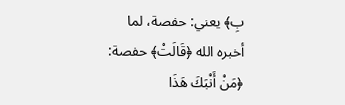بِ﴾ يعني: حفصة، لما أخبره الله ﴿قَالَتْ﴾ حفصة: ﴿مَنْ أَنْبَكَ هَذَا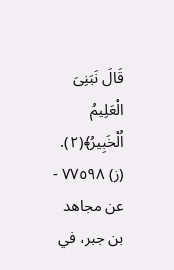قَالَ نَبَنِىَ الْعَلِيمُ اُلْخَبِيرُ﴾(٢). (ز) ٧٧٥٩٨ - عن مجاهد بن جبر، في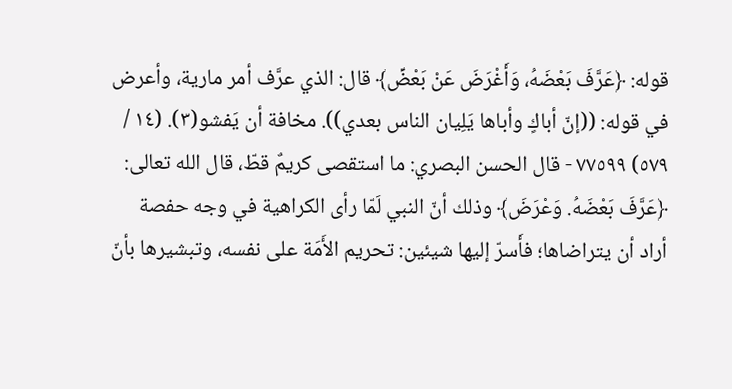قوله: ﴿عَرَّفَ بَعْضَهُ، وَأَغْرَضَ عَنْ بَعْضِّ﴾ قال: الذي عرَّف أمر مارية، وأعرض في قوله: ((إنّ أباكٍ وأباها يَلِيان الناس بعدي)). مخافة أن يَفشو(٣). (١٤ / ٥٧٩) ٧٧٥٩٩ - قال الحسن البصري: ما استقصى كريمٌ قطّ، قال الله تعالى: ﴿عَرَّفَ بَعْضَهُ. وَعْرَضَ﴾ وذلك أنّ النبي لَمّا رأى الكراهية في وجه حفصة أراد أن يتراضاها؛ فأَسرّ إليها شيئين: تحريم الأَمَة على نفسه، وتبشيرها بأنّ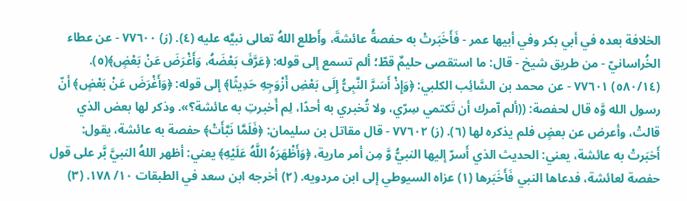الخلافة بعده في أبي بكر وفي أبيها عمر - فَأَخَبَرتْ به حفصةُ عائشةَ، وأَطلع اللهُ تعالى نبيَّه عليه (٤). (ز) ٧٧٦٠٠ - عن عطاء الخُراسانيّ - من طريق شيخ - قال: ما استقصى حليمٌ قطّ؛ ألم تسمع إلى قوله: ﴿عَرَّفَ بَعْضَهُ، وَأَغْرَضَ عَنْ بَعْضٍ﴾(٥). (٥٨٠/١٤) ٧٧٦٠١ - عن محمد بن السَّائِب الكلبي: ﴿وَإِذْ أَسَرَّ النَّبِىُّ إِلَى بَعْضِ أَزْوَجِهِ حَدِيثًا﴾ إلى قوله: ﴿وَأَغْرَضَ عَنْ بَعْضٍ﴾ أنّ رسول الله وَّه قال لحفصة: ((ألم آمرك أن تَكتمي سِرّي، ولا تُخبري به أحدًا، لِم أَخبرتِ به عائشة؟». وذكر لها بعض الذي قالتْ، وأعرض عن بعضٍ فلم يذكره لها (٦). (ز) ٧٧٦٠٢ - قال مقاتل بن سليمان: ﴿فَلَمَّا نَبَّأَتْ﴾ حفصة به عائشة، يقول: أَخبَرتْ به عائشة، يعني: الحديث الذي أَسرّ إليها النبيُّ وَّ مِن أمر مارية، ﴿وَأَظْهَرَهُ اللَّهُ عَلَيْهِ﴾ يعني: أظهر اللهُ النبيَّ بَّر على قول حفصة لعائشة، فدعاها النبي فَأَخَبَرها (١) عزاه السيوطي إلى ابن مردويه. (٢) أخرجه ابن سعد في الطبقات ١٠/ ١٧٨. (٣)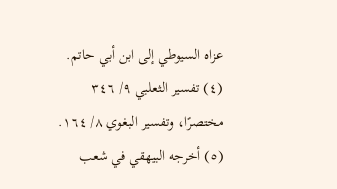عزاه السيوطي إلى ابن أبي حاتم. (٤) تفسير الثعلبي ٩/ ٣٤٦ مختصرًا، وتفسير البغوي ٨/ ١٦٤. (٥) أخرجه البيهقي في شعب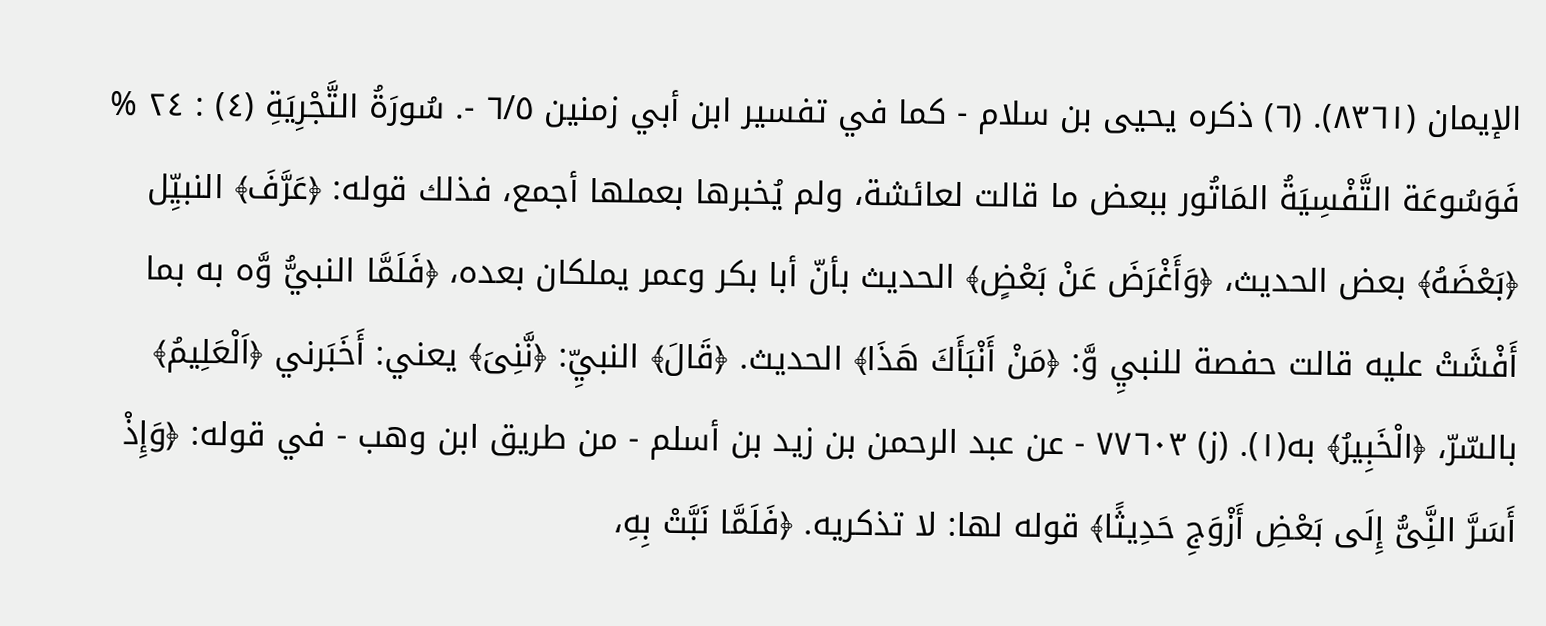الإيمان (٨٣٦١). (٦) ذكره يحيى بن سلام - كما في تفسير ابن أبي زمنين ٦/٥ -. سُورَةُ التَّجْرِيَةِ (٤) : ٢٤ % فَوَسُوعَة التَّفْسِيَةُ المَاتُور ببعض ما قالت لعائشة، ولم يُخبرها بعملها أجمع، فذلك قوله: ﴿عَرَّفَ﴾ النبيِّل ﴿بَعْضَهُ﴾ بعض الحديث، ﴿وَأَغْرَضَ عَنْ بَعْضٍ﴾ الحديث بأنّ أبا بكر وعمر يملكان بعده، ﴿فَلَمَّا النبيُّ وَّه به بما أَفْشَتْ عليه قالت حفصة للنبيِ وَّ: ﴿مَنْ أَنْبَأَكَ هَذَا﴾ الحديث. ﴿قَالَ﴾ النبيِّ: ﴿نَّنِىَ﴾ يعني: أَخَبَرني ﴿اَلْعَلِيمُ﴾ بالسّرّ، ﴿الْخَبِيرُ﴾ به(١). (ز) ٧٧٦٠٣ - عن عبد الرحمن بن زيد بن أسلم - من طريق ابن وهب - في قوله: ﴿وَإِذْ أَسَرَّ النَِّىُّ إِلَى بَعْضِ أَزْوَجِ حَدِيثًا﴾ قوله لها: لا تذكريه. ﴿فَلَمَّا نَبَّتْ بِهِ،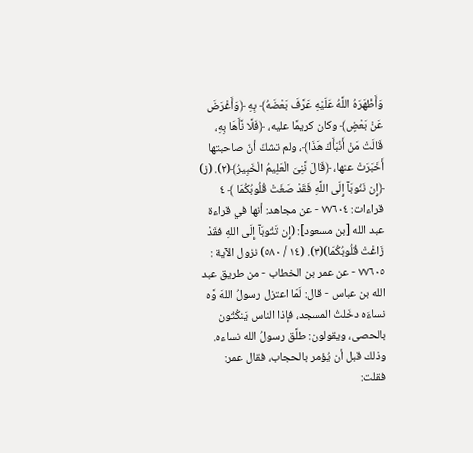وَأَظْهَرَهُ اللَّهُ عَلَيْهِ عَرَّفَ بَعْضَهُ﴾ بِهِ ﴿وَأَغْرَضَ عَنْ بَعْضٍ﴾ وكان كريمًا عليه، ﴿فَلَّا نَّأَهَا بِهِ، قَالَتْ مَنْ أَنْبَأَكَ هَذَا﴾، ولم تشكّ أنّ صاحبتها أَخَبَرَتْ عنها، ﴿قَالَ نَّنِىَ الْعَلِيمُ الْخَبِيرُ﴾(٢). (ز) ﴿إِن نَنُوبَآ إِلَى اللَّهِ فَقَدْ صَغَتْ قُلُوبُكُمَا ﴾ ٤ قراءات: ٧٧٦٠٤ - عن مجاهد: أنها في قراءة عبد الله [بن مسعود]: (إِن تَتُوبَآ إِلَى اللهِ فقَدْ زَاغْتْ قُلُوبُكُمَا)(٣). (١٤ / ٥٨٠) نزول الآية : ٧٧٦٠٥ - عن عمر بن الخطاب - من طريق عبد الله بن عباس - قال: لَمّا اعتزل رسولُ اللهَ وَّه نساءَه دخَلتُ المسجد، فإذا الناس يَنكُتُون بالحصى، ويقولون: طلَّق رسولُ الله نساءه. وذلك قبل أن يُؤمر بالحجاب، فقال عمر: فقلت: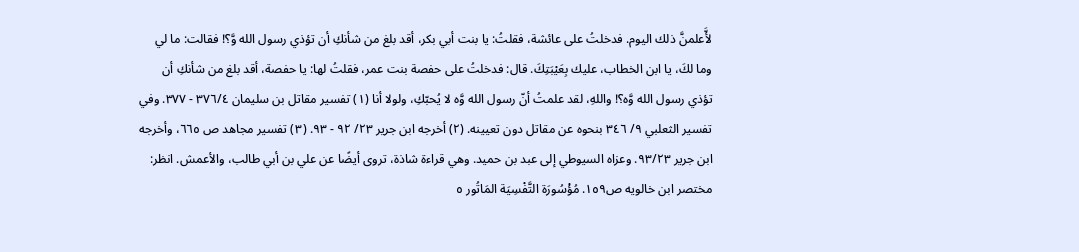لأَّعلمنَّ ذلك اليوم. فدخلتُ على عائشة، فقلتُ: يا بنت أبي بكر، أقد بلغ من شأنكِ أن تؤذي رسول الله وَّ؟! فقالت: ما لي وما لكَ، يا ابن الخطاب، عليك بِعَيْبَتِكَ. قال: فدخلتُ على حفصة بنت عمر، فقلتُ لها: يا حفصة، أقد بلغ من شأنكِ أن تؤذي رسول الله وَّه؟! واللهِ، لقد علمتُ أنّ رسول الله وَّه لا يُحبّكِ، ولولا أنا (١) تفسير مقاتل بن سليمان ٣٧٦/٤ - ٣٧٧. وفي تفسير الثعلبي ٩/ ٣٤٦ بنحوه عن مقاتل دون تعيينه. (٢) أخرجه ابن جرير ٢٣/ ٩٢ - ٩٣. (٣) تفسير مجاهد ص ٦٦٥، وأخرجه ابن جرير ٩٣/٢٣. وعزاه السيوطي إلى عبد بن حميد. وهي قراءة شاذة، تروى أيضًا عن علي بن أبي طالب، والأعمش. انظر: مختصر ابن خالويه ص١٥٩. مُؤْسُورَة التَّفْسِيَة المَاتُور ٥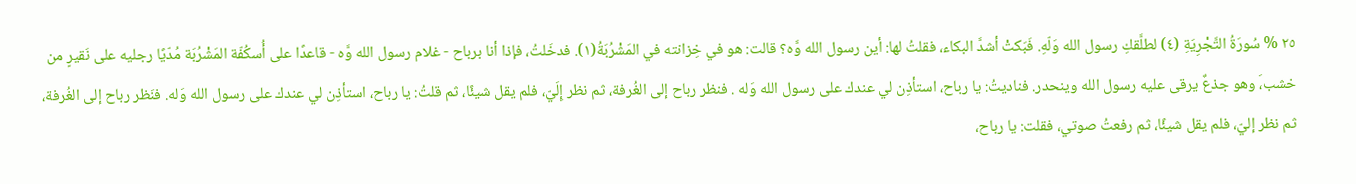٢٥ % سُورَةُ التَّجْرِيَةِ (٤) لطلَّقكِ رسول الله وَلّهِ. فَبَكتْ أشدَّ البكاء، فقلتُ لها: أين رسول الله وَّه؟ قالت: هو في خِزانته في المَشْرُبَةُ(١). فدخَلتُ، فإذا أنا برباح - غلام رسول الله وَّه - قاعدًا على أُسكُفّة المَشْرُبَة مُدّيًا رجليه على نَقيرٍ من خشب،َ وهو جذعٌ يرقى عليه رسول الله وينحدر. فناديتُ: يا رباح، استأذِن لي عندك على رسول الله وَله . فنظر رباح إلى الغُرفة، ثم نظر إِلَيّ، فلم يقل شيئًا، ثم قلتُ: يا رباح، استأذِن لي عندك على رسول الله وَله. فنَظر رباح إلى الغُرفة، ثم نظر إليّ، فلم يقل شيئًا، ثم رفعتُ صوتي، فقلت: يا رباح،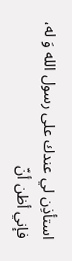استأذِن لي عندك على رسول الله وَ له، فإني أظن أنّ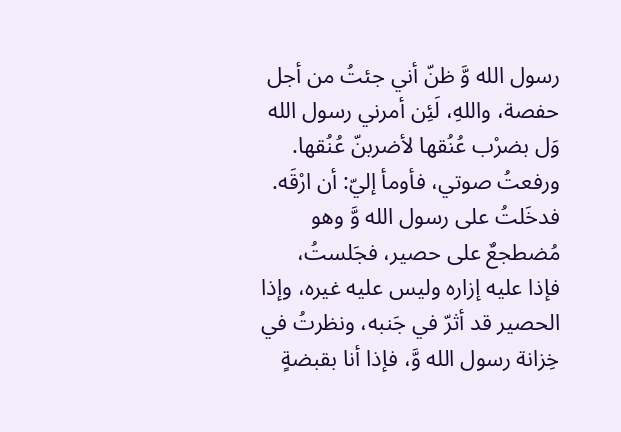رسول الله وَّ ظنّ أني جئتُ من أجل حفصة، واللهِ، لَئِن أمرني رسول الله وَل بضرْب عُنُقها لأضربنّ عُنُقها. ورفعتُ صوتي، فأومأ إليّ: أن ارْقَه. فدخَلتُ على رسول الله وَّ وهو مُضطجعٌ على حصير، فجَلستُ، فإذا عليه إزاره وليس عليه غيره، وإذا الحصير قد أثرّ في جَنبه، ونظرتُ في خِزانة رسول الله وَّ، فإذا أنا بقبضةٍ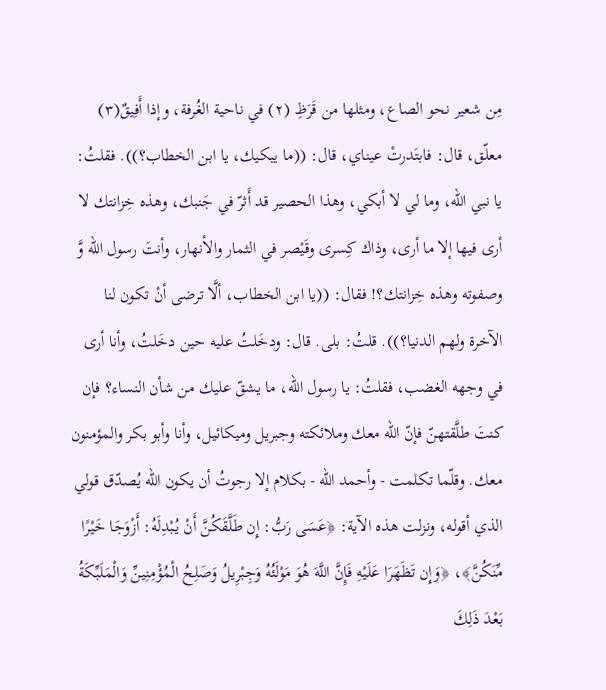مِن شعير نحو الصاع، ومثلها من قَرَظِ (٢) في ناحية الغُرفة، وإذا أَفِيقٌ(٣) معلّق، قال: فابتَدرتْ عيناي، قال: ((ما يبكيك، يا ابن الخطاب؟)). فقلتُ: يا نبي الله، وما لي لا أبكي، وهذا الحصير قد أَثرّ في جَنبك، وهذه خِزانتك لا أرى فيها إلا ما أرى، وذاك كِسرى وقَيْصر في الثمار والأنهار، وأنتَ رسول الله وَّ وصفوته وهذه خِزانتك؟! فقال: ((يا ابن الخطاب، ألَّا ترضى أنْ تكون لنا الآخرة ولهم الدنيا؟)). قلتُ: بلى. قال: ودخَلتُ عليه حين دخَلتُ، وأنا أرى في وجهه الغضب، فقلتُ: يا رسول الله، ما يشقّ عليك من شأن النساء؟ فإن كنتَ طلَّقتهنّ فإنّ الله معك وملائكته وجبريل وميكائيل، وأنا وأبو بكر والمؤمنون معك. وقلّما تكلمت - وأحمد الله - بكلام إلا رجوتُ أن يكون الله يُصدّق قولي الذي أقوله، ونزلت هذه الآية: ﴿عَسَى رَبُّ: إِن طَلَّقَكُنَّ أَنْ يُبْدِلَهُ: أَزْوَجَا خَيْرًا مِّنَكُنَّ﴾، ﴿وَإِن تَظَهَرَا عَلَيْهِ فَإِنَّ اللَّهَ هُوَ مَوْلَئُهُ وَجِبْرِيلُ وَصَلِحُ الْمُؤْمِنِينِّ وَالْمَلَبِّكَةُ بَعْدَ ذَلِكَ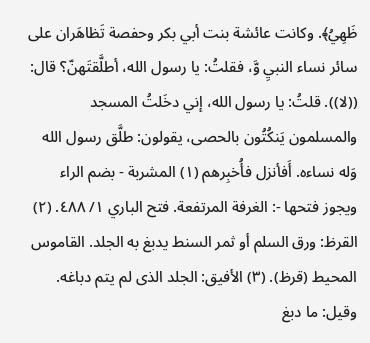ظَهِيُ﴾. وكانت عائشة بنت أبي بكر وحفصة تَظاهَران على سائر نساء النبيِ وَّ، فقلتُ: يا رسول الله، أطلَّقتَهنّ؟ قال: ((لا)). قلتُ: يا رسول الله، إني دخَلتُ المسجد والمسلمون يَنكُتُون بالحصى، يقولون: طلَّق رسول الله وَله نساءه. أَفأنزل فأُخبِرهم (١) المشربة - بضم الراء ويجوز فتحها -: الغرفة المرتفعة. فتح الباري ١/ ٤٨٨. (٢) القرظ: ورق السلم أو ثمر السنط يدبغ به الجلد. القاموس المحيط (قرظ). (٣) الأفيق: الجلد الذى لم يتم دباغه. وقيل: ما دبغ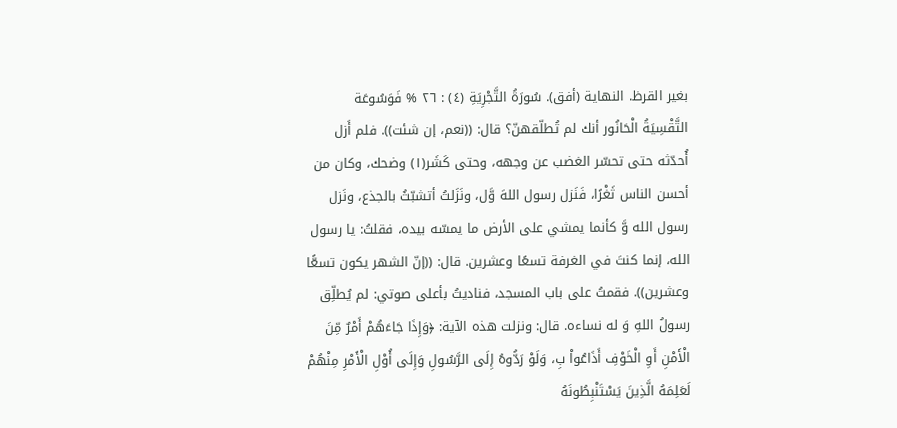بغير القرظ. النهاية (أفق). سُورَةُ التَّجْرِيَةِ (٤) : ٢٦ % فَوَسُوعَة التَّقْسِيَةُ الْحَانُور أنك لم تُطلّقهنّ؟ قال: ((نعم، إن شئت)). فلم أَزل أُحدّثه حتى تحسّر الغضب عن وجهه، وحتى كَشَر(١) وضحك، وكان من أحسن الناس ثَغْرًا، فَنَزل رسول اللهَ وَّل، ونَزَلتُ أتشبّثُ بالجذع، ونَزل رسول الله وَّ كأنما يمشي على الأرض ما يمسّه بيده، فقلتُ: يا رسول الله، إنما كنتَ في الغرفة تسعًا وعشرين. قال: ((إنّ الشهر يكون تسعًّا وعشرين)). فقمتُ على باب المسجد، فناديتُ بأعلى صوتي: لم يُطلِّق رسولُ اللهِ وَ له نساءه. قال: ونزلت هذه الآية: ﴿وَإِذَا جَاءَهُمْ أَمْرٌ مِّنَ الْأَمْنِ أَوِ الْخَوْفِ أَذَاعُواْ بِ، وَلَوْ رَدُّوهُ إِلَى الرَّسُولِ وَإِلَى أُوْلِ الْأَمْرِ مِنْهُمْ لَعَلِمَهُ الَّذِينَ يَسْتَنْبِطُونَهُ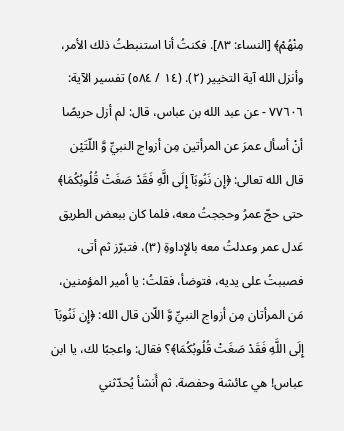مِنْهُمْ﴾ [النساء: ٨٣]. فكنتُ أنا استنبطتُ ذلك الأمر، وأنزل الله آية التخيير (٢). (١٤ / ٥٨٤) تفسير الآية: ٧٧٦٠٦ - عن عبد الله بن عباس، قال: لم أزل حريصًا أنْ أسأل عمرَ عن المرأتين مِن أزواج النبيِّ وَّ اللّتَيْن قال الله تعالى: ﴿إِن نَنُوبَآ إِلَى الَّهِ فَقَدْ صَغَتْ قُلُوبُكُمَا﴾ حتى حجّ عمرُ وحججتُ معه، فلما كان ببعض الطريق عَدل عمر وعدلتُ معه بالإِداوةِ (٣)، فتبرّز ثم أتى، فصببتُ على يديه، فتوضأ، فقلتُ: يا أمير المؤمنين، مَن المرأتان مِن أزواج النبيِّ وَّ اللّان قال الله: ﴿إِن نَنُوبَآ إِلَى اللَّهِ فَقَدْ صَغَتْ قُلُوبُكُمَا﴾؟ فقال: واعجبًا لك، يا ابن عباس! هي عائشة وحفصة. ثم أَنشأ يُحدّثني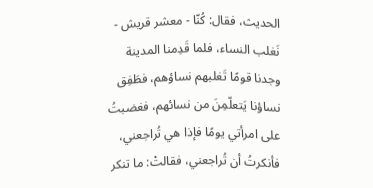الحديث، فقال: كُنّا - معشر قريش - نَغلب النساء، فلما قَدِمنا المدينة وجدنا قومًا تَغلبهم نساؤهم، فطَفِق نساؤنا يَتعلّمِنَ من نسائهم، فغضبتُ على امرأتي يومًا فإذا هي تُراجعني، فأنكرتُ أن تُراجعني، فقالتْ: ما تنكر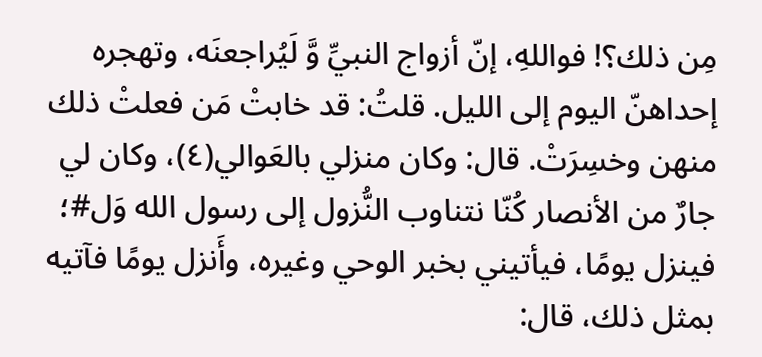مِن ذلك؟! فواللهِ، إنّ أزواج النبيِّ وَّ لَيُراجعنَه، وتهجره إحداهنّ اليوم إلى الليل. قلتُ: قد خابتْ مَن فعلتْ ذلك منهن وخسِرَتْ. قال: وكان منزلي بالعَوالي(٤)، وكان لي جارٌ من الأنصار كُنّا نتناوب النُّزول إلى رسول الله وَل#؛ فينزل يومًا، فيأتيني بخبر الوحي وغيره، وأَنزل يومًا فآتيه بمثل ذلك، قال: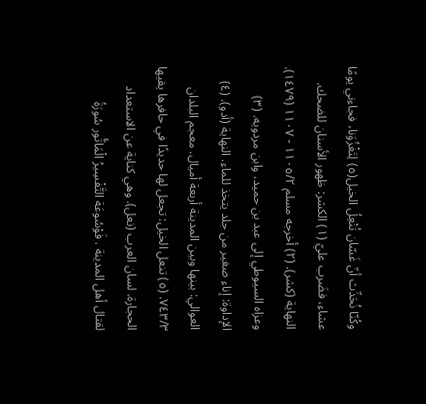وكُنّا نُحَدِّث أنّ غَسّان تُنْعِلُ الخيل(٥) لِتَغْزُوَنا، فجاءني يومًا عشاء، فضَرب عليّ (١) الكشر: ظهور الأسنان للضحك. النهاية (كشر). (٢) أخرجه مسلم ١١٠٥/٢ - ١١٠٧ (١٤٧٩). وعزاه السيوطي إلى عبد بن حميد، وابن مردويه. (٣) الإداوة: إناء صغير من جلد يتخذ للماء. النهاية (أدو). (٤) العوالي: بينها وبين المدينة أربعة أميال. معجم البلدان ٧٤٣/٣. (٥) تنعل الخيل: تجعل لها حديدًا في حافرها يقيها الحجارة. لسان العرب (نعل). وهي كناية عن الاستعداد لقتال أهل المدينة . فَوْسُوعَة التَّفْسِيرُ الْمَاتُّور سُورَةُ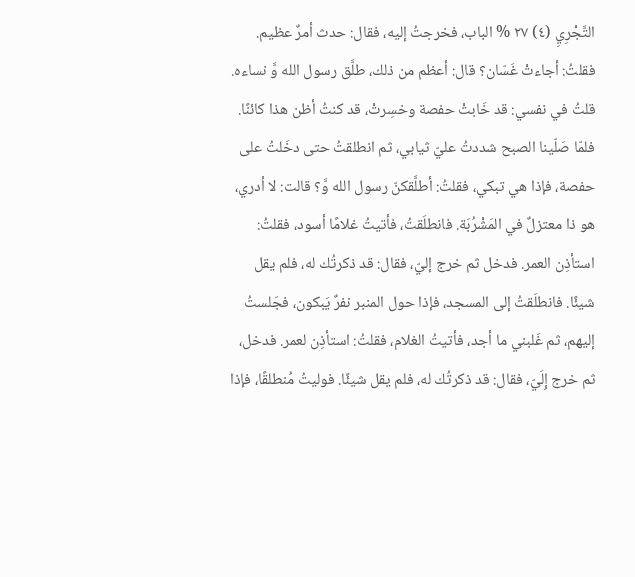التَّجْرِيِ (٤) ٢٧ % الباب، فخرجتُ إليه، فقال: حدث أمرٌ عظيم. فقلتُ: أجاءتْ غَسّان؟ قال: أعظم من ذلك، طلَّق رسول الله وَّ نساءه. قلتُ في نفسي: قد خَابتْ حفصة وخسِرتْ، قد كنتُ أظن هذا كائنًا. فلمّا صَلّينا الصبح شددتُ عليّ ثيابي، ثم انطلقتُ حتى دخَلتُ على حفصة، فإذا هي تبكي، فقلتُ: أطلَّقكنّ رسول الله وَّ؟ قالت: لا أدري، هو ذا معتزلٌ في المَشْرُبَة. فانطلَقتُ، فأتيتُ غلامًا أسود، فقلتُ: استأذِن العمر. فدخل ثم خرج إليّ، فقال: قد ذكرتُك له، فلم يقل شيئًا. فانطلَقتُ إلى المسجد، فإذا حول المنبر نفرٌ يَبكون، فجَلستُ إليهم، ثم غَلبني ما أجد، فأتيتُ الغلام، فقلتُ: استأذِن لعمر. فدخل، ثم خرج إِلَيّ، فقال: قد ذكرتُك له، فلم يقل شيئًا. فوليتُ مُنطلقًا، فإذا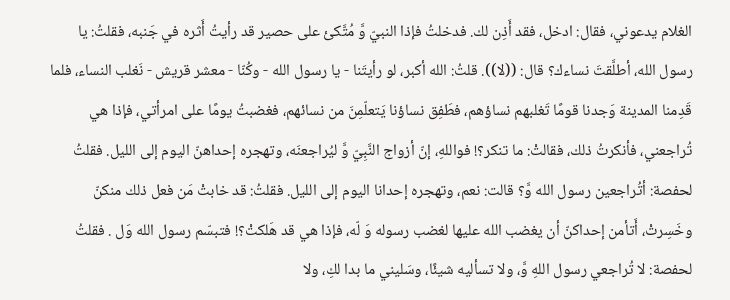الغلام يدعوني، فقال: ادخل، فقد أَذِن لك. فدخلتُ فإذا النبيّ وَّ مُتَّكئ على حصير قد رأيتُ أَثره في جَنبه، فقلتُ: يا رسول الله، أطلَّقتَ نساءك؟ قال: ((لا)). قلتُ: الله أكبر، لو رأيتَنا - يا رسول الله - وكُنّا - معشر قريش - نَغلب النساء، فلما قَدِمنا المدينة وَجدنا قومًا تَغلبهم نساؤهم، فطَفِق نساؤنا يَتعلّمِنَ من نسائهم، فغضبتُ يومًا على امرأتي، فإذا هي تُراجعني، فأنكرتُ ذلك، فقالتْ: ما تنكر؟! فواللهِ، إنّ أزواج النَّبِيّ وَّ ليُراجعنَه، وتهجره إحداهنّ اليوم إلى الليل. فقلتُ لحفصة: أتُراجعين رسول الله وَّ؟ قالت: نعم، وتهجره إحدانا اليوم إلى الليل. فقلتُ: قد خابتْ مَن فعل ذلك منكنّ وخَسِرتْ، أَتأمن إحداكنّ أن يغضب الله عليها لغضب رسوله وَ لّه، فإذا هي قد هَلكتْ؟! فتبسّم رسول الله وَل . فقلتُ لحفصة: لا تُراجعي رسول اللهِ وَّ، ولا تسأليه شيئًا، وسَليني ما بدا لكِ، ولا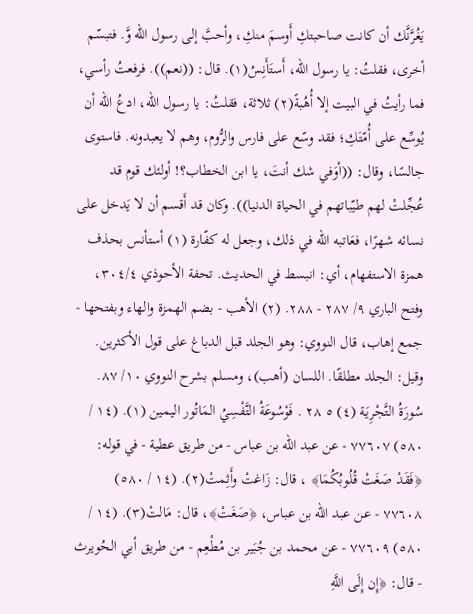يَغُرَّنَّك أن كانت صاحبتكِ أَوسمَ منكِ، وأحبَّ إلى رسول الله وَّ. فتبسّم أخرى، فقلتُ: يا رسول الله، أَستَأَنِسُ(١). قال: ((نعم)). فرفعتُ رأسي، فما رأيتُ في البيت إلا أُهُبةً(٢) ثلاثة، فقلتُ: يا رسول الله، ادعُ الله أن يُوسِّع على أُمّتَكِ؛ فقد وسّع على فارس والرُّوم، وهم لا يعبدونه. فاستوى جالسًا، وقال: ((أوَفي شك أنتَ، يا ابن الخطاب؟! أولئك قوم قد عُجِّلتْ لهم طيّباتهم في الحياة الدنيا)). وكان قد أَقسم أن لا يَدخل على نسائه شهرًا، فعَاتبه الله في ذلك، وجعل له كفّارة (١) أستأنس بحذف همزة الاستفهام، أي: انبسط في الحديث. تحفة الأحوذي ٣٠٤/٤، وفتح الباري ٩/ ٢٨٧ - ٢٨٨. (٢) الأهب - بضم الهمزة والهاء وبفتحها - جمع إهاب، قال النووي: وهو الجلد قبل الدباغ على قول الأكثرين. وقيل: الجلد مطلقًا. اللسان (أهب)، ومسلم بشرح النووي ١٠/ ٨٧. سُورَةُ التَّجْرِيَة (٤) ٥ ٢٨ . فَوْسُوعَةُ التَّفْسِيُ المَاتُور اليمين (١). (١٤ / ٥٨٠) ٧٧٦٠٧ - عن عبد الله بن عباس - من طريق عطية - في قوله: ﴿فَقَدْ صَغَتْ قُلُوبُكُمَا﴾ ، قال: زَاغتْ وأَثِمتْ(٢). (١٤ / ٥٨٠) ٧٧٦٠٨ - عن عبد الله بن عباس، ﴿صَغَتْ﴾، قال: مَالتْ(٣). (١٤ / ٥٨٠) ٧٧٦٠٩ - عن محمد بن جُبَير بن مُطْعِم - من طريق أبي الحُويرث - قال: ﴿إِن إِلَى اللَّهِ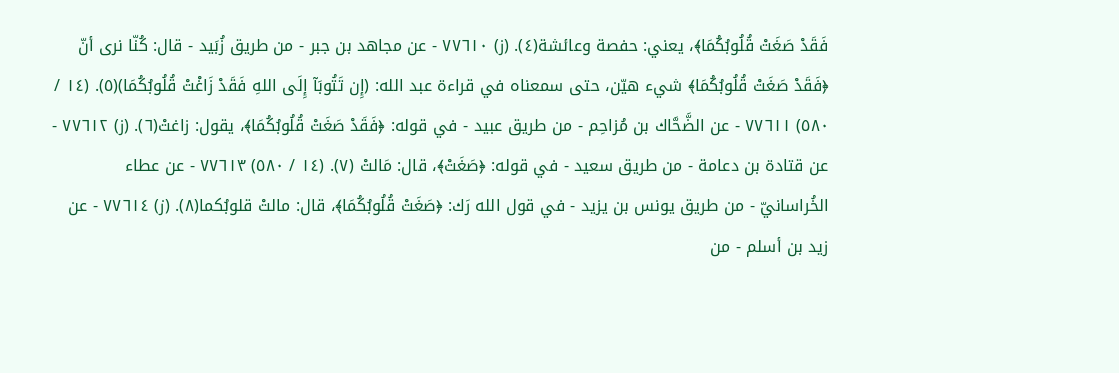فَقَدْ صَغَتْ قُلُوبُكُمَا﴾، يعني: حفصة وعائشة(٤). (ز) ٧٧٦١٠ - عن مجاهد بن جبر - من طريق زُبَيد - قال: كُنّا نرى أنّ ﴿فَقَدْ صَغَتْ قُلُوبُكُمَا﴾ شيء هيّن، حتى سمعناه في قراءة عبد الله: (إِن تَتُوبَآ إِلَى اللهِ فَقَدْ زَاغْتْ قُلُوبُكُمَا)(٥). (١٤ / ٥٨٠) ٧٧٦١١ - عن الضَّحَّاك بن مُزاحِم - من طريق عبيد - في قوله: ﴿فَقَدْ صَغَتْ قُلُوبُكُمَا﴾، يقول: زاغتْ(٦). (ز) ٧٧٦١٢ - عن قتادة بن دعامة - من طريق سعيد - في قوله: ﴿صَغَتْ﴾، قال: مَالتْ (٧). (١٤ / ٥٨٠) ٧٧٦١٣ - عن عطاء الخُراسانيّ - من طريق يونس بن يزيد - في قول الله رَك: ﴿صَغَتْ قُلُوبُكُمَا﴾، قال: مالتْ قلوبُكما(٨). (ز) ٧٧٦١٤ - عن زيد بن أسلم - من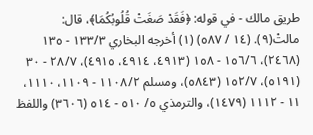طريق مالك - في قوله: ﴿فَقَدْ صَغَتْ قُلُوبُكُمَا﴾، قال: مالتْ(٩). (١٤ / ٥٨٧) (١) أخرجه البخاري ١٣٣/٣ - ١٣٥ (٢٤٦٨)، ١٥٦/٦ - ١٥٨ (٤٩١٣، ٤٩١٤، ٤٩١٥)، ٢٨/٧ - ٣٠ (٥١٩١)، ١٥٢/٧ (٥٨٤٣)، ومسلم ١١٠٨/٢ - ١١٠٩، ١١١٠، ١١ - ١١١٢ (١٤٧٩)، والترمذي ٥/ ٥١٠ - ٥١٤ (٣٦٠٦) واللفظ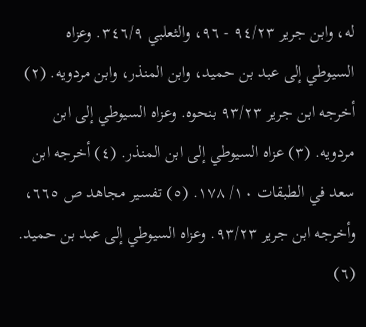له، وابن جرير ٩٤/٢٣ - ٩٦، والثعلبي ٣٤٦/٩. وعزاه السيوطي إلى عبد بن حميد، وابن المنذر، وابن مردويه. (٢) أخرجه ابن جرير ٩٣/٢٣ بنحوه. وعزاه السيوطي إلى ابن مردويه. (٣) عزاه السيوطي إلى ابن المنذر. (٤) أخرجه ابن سعد في الطبقات ١٠/ ١٧٨. (٥) تفسير مجاهد ص ٦٦٥، وأخرجه ابن جرير ٩٣/٢٣. وعزاه السيوطي إلى عبد بن حميد. (٦)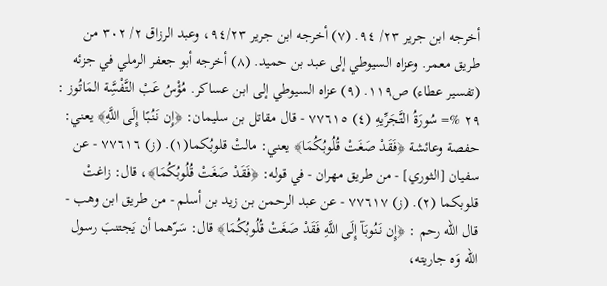أخرجه ابن جرير ٢٣/ ٩٤. (٧) أخرجه ابن جرير ٩٤/٢٣، وعبد الرزاق ٢/ ٣٠٢ من طريق معمر. وعزاه السيوطي إلى عبد بن حميد. (٨) أخرجه أبو جعفر الرملي في جزئه (تفسير عطاء) ص١١٩. (٩) عزاه السيوطي إلى ابن عساكر. مُؤْسُ عَبْ التَّفْسَِّة المَاتُوز : ٢٩ %= سُورَةُ التَّجَرِّيهِ (٤) ٧٧٦١٥ - قال مقاتل بن سليمان: ﴿إِن نَنُبًا إِلَى اللَّهِ﴾ يعني: حفصة وعائشة ﴿فَقَدْ صَغَتْ قُلُوبُكُمَا﴾ يعني: مالتْ قلوبُكما(١). (ز) ٧٧٦١٦ - عن سفيان [الثوري] - من طريق مهران - في قوله: ﴿فَقَدْ صَغَتْ قُلُوبُكُمَا﴾، قال: زاغتْ قلوبكما (٢). (ز) ٧٧٦١٧ - عن عبد الرحمن بن زيد بن أسلم - من طريق ابن وهب - قال الله رحم : ﴿إِن نَنُوبَآ إِلَى اللَّهِ فَقَدْ صَغَتْ قُلُوبُكُمَا﴾ قال: سَرّهما أن يَجتنبَ رسول الله وَه جاريته،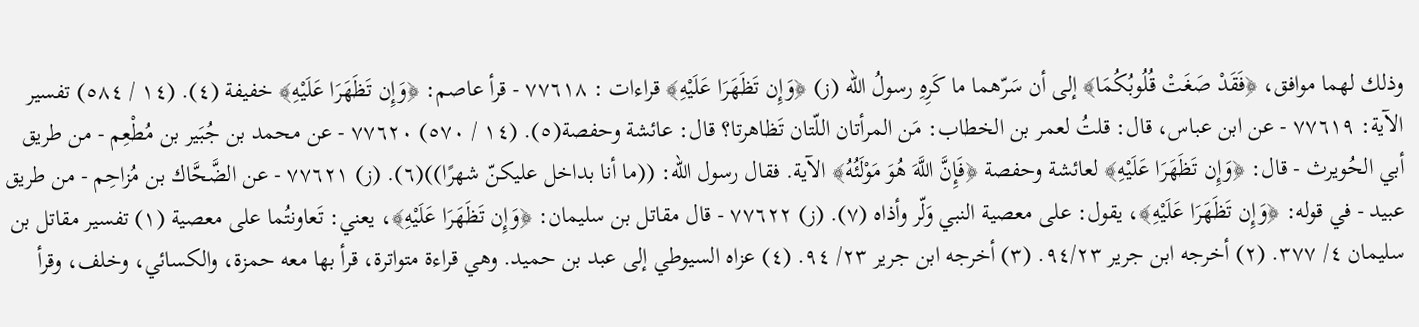وذلك لهما موافق، ﴿فَقَدْ صَغَتْ قُلُوبُكُمَا﴾ إلى أن سَرّهما ما كَرِهِ رسولُ الله (ز) ﴿وَإِن تَظَهَرَا عَلَيْهِ﴾ قراءات : ٧٧٦١٨ - قرأ عاصم: ﴿وَإِن تَظَهَرَا عَلَيْهِ﴾ خفيفة (٤). (١٤ / ٥٨٤) تفسير الآية: ٧٧٦١٩ - عن ابن عباس، قال: قلتُ لعمر بن الخطاب: مَن المرأتان اللّتان تَظاهرتا؟ قال: عائشة وحفصة(٥). (١٤ / ٥٧٠) ٧٧٦٢٠ - عن محمد بن جُبَير بن مُطْعِم - من طريق أبي الحُويرث - قال: ﴿وَإِن تَظَهَرَا عَلَيْهِ﴾ لعائشة وحفصة ﴿فَإِنَّ اللَّهَ هُوَ مَوْلَئُهُ﴾ الآية. فقال رسول الله: ((ما أنا بداخل عليكنّ شهرًا))(٦). (ز) ٧٧٦٢١ - عن الضَّحَّاك بن مُزاحِم - من طريق عبيد - في قوله: ﴿وَإِن تَظَهَرَا عَلَيْهِ﴾، يقول: على معصية النبي وَلّر وأذاه (٧). (ز) ٧٧٦٢٢ - قال مقاتل بن سليمان: ﴿وَإِن تَظَهَرَا عَلَيْهِ﴾، يعني: تَعاونتُما على معصية (١) تفسير مقاتل بن سليمان ٤/ ٣٧٧. (٢) أخرجه ابن جرير ٩٤/٢٣. (٣) أخرجه ابن جرير ٢٣/ ٩٤. (٤) عزاه السيوطي إلى عبد بن حميد. وهي قراءة متواترة، قرأ بها معه حمزة، والكسائي، وخلف، وقرأ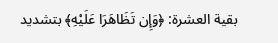بقية العشرة: ﴿وَإِن تَظَاهَرَا عَلَيْهِ﴾ بتشديد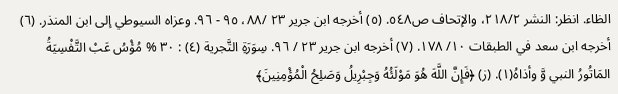الظاء. انظر: النشر ٢١٨/٢، والإتحاف ص٥٤٨. (٥) أخرجه ابن جرير ٢٣ /٨٨، ٩٥ - ٩٦. وعزاه السيوطي إلى ابن المنذر. (٦) أخرجه ابن سعد في الطبقات ١٠/ ١٧٨. (٧) أخرجه ابن جرير ٢٣ / ٩٦. سِوَرَةِ التَّجرية (٤) : ٣٠ % مُؤْسُ عَبْ التَّفْسِيَةُ المَاتُورُ النبي وَّ وأذاهُ(١). (ز) ﴿فَإِنَّ اللَّهَ هُوَ مَوْلَئُهُ وَجِبْرِيلُ وَصَلِحُ الْمُؤْمِنِينَ﴾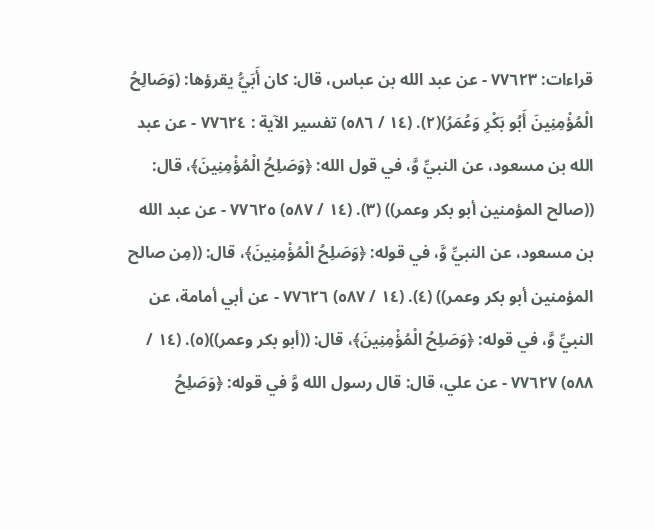قراءات: ٧٧٦٢٣ - عن عبد الله بن عباس، قال: كان أَبَيُّ يقرؤها: (وَصَالِحُ الْمُؤْمِنِينَ أَبُو بَكْرِ وَعُمَرُ)(٢). (١٤ / ٥٨٦) تفسير الآية : ٧٧٦٢٤ - عن عبد الله بن مسعود، عن النبيِّ وَّ، في قول الله: ﴿وَصَلِحُ الْمُؤْمِنِينَ﴾، قال: ((صالح المؤمنين أبو بكر وعمر)) (٣). (١٤ / ٥٨٧) ٧٧٦٢٥ - عن عبد الله بن مسعود، عن النبيِّ وَّ، في قوله: ﴿وَصَلِحُ الْمُؤْمِنِينَ﴾، قال: ((مِن صالح المؤمنين أبو بكر وعمر)) (٤). (١٤ / ٥٨٧) ٧٧٦٢٦ - عن أبي أمامة، عن النبيِّ وَّ، في قوله: ﴿وَصَلِحُ الْمُؤْمِنِينَ﴾، قال: ((أبو بكر وعمر))(٥). (١٤ / ٥٨٨) ٧٧٦٢٧ - عن علي، قال: قال رسول الله وَّ في قوله: ﴿وَصَلِحُ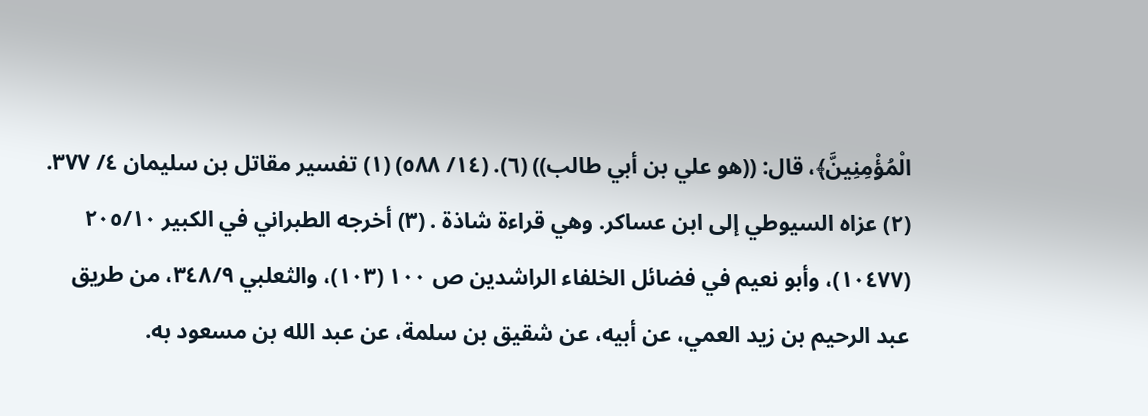الْمُؤْمِنِينَّ﴾، قال: ((هو علي بن أبي طالب)) (٦). (١٤/ ٥٨٨) (١) تفسير مقاتل بن سليمان ٤/ ٣٧٧. (٢) عزاه السيوطي إلى ابن عساكر. وهي قراءة شاذة . (٣) أخرجه الطبراني في الكبير ٢٠٥/١٠ (١٠٤٧٧)، وأبو نعيم في فضائل الخلفاء الراشدين ص ١٠٠ (١٠٣)، والثعلبي ٣٤٨/٩، من طريق عبد الرحيم بن زيد العمي، عن أبيه، عن شقيق بن سلمة، عن عبد الله بن مسعود به.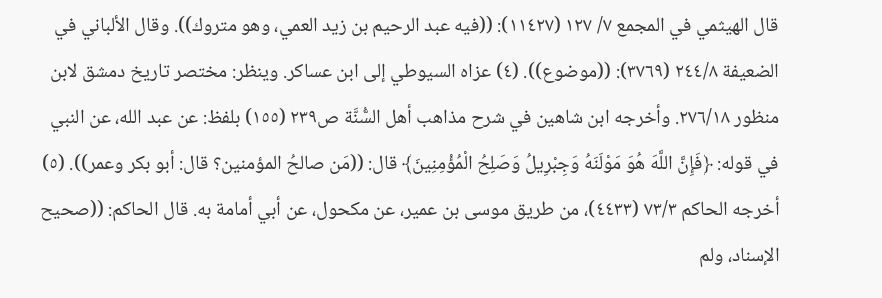قال الهيثمي في المجمع ٧/ ١٢٧ (١١٤٢٧): ((فيه عبد الرحيم بن زيد العمي، وهو متروك)). وقال الألباني في الضعيفة ٢٤٤/٨ (٣٧٦٩): ((موضوع)). (٤) عزاه السيوطي إلى ابن عساكر. وينظر: مختصر تاريخ دمشق لابن منظور ٢٧٦/١٨. وأخرجه ابن شاهين في شرح مذاهب أهل السُّنَّة ص٢٣٩ (١٥٥) بلفظ: عن عبد الله، عن النبي في قوله: ﴿فَإِنَّ اللَّهَ هُوَ مَوْلَنَهُ وَجِبْرِيلُ وَصَلِحُ الْمُؤْمِنِينَ﴾ قال: ((مَن صالحُ المؤمنين؟ قال: أبو بكر وعمر)). (٥) أخرجه الحاكم ٧٣/٣ (٤٤٣٣)، من طريق موسى بن عمير، عن مكحول، عن أبي أمامة به. قال الحاكم: ((صحيح الإسناد، ولم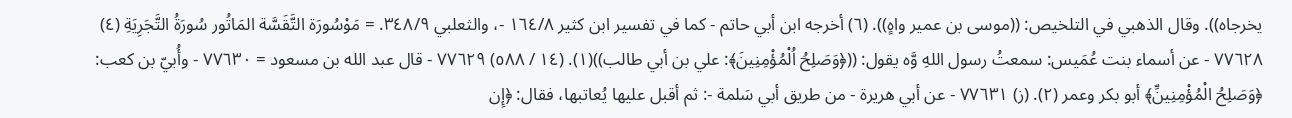يخرجاه)). وقال الذهبي في التلخيص: ((موسى بن عمير واهٍ)). (٦) أخرجه ابن أبي حاتم - كما في تفسير ابن كثير ١٦٤/٨ -، والثعلبي ٣٤٨/٩. = مَوْسُورَة التَّقَسَّة المَاتُور سُورَةُ التَّجَرِيَةِ (٤) ٧٧٦٢٨ - عن أسماء بنت عُمَيس: سمعتُ رسول اللهِ وَّه يقول: ((﴿وَصَلِحُ اُلْمُؤْمِنِينَ﴾: علي بن أبي طالب))(١). (١٤ / ٥٨٨) ٧٧٦٢٩ - قال عبد الله بن مسعود = ٧٧٦٣٠ - وأُبيّ بن كعب: ﴿وَصَلِحُ الْمُؤْمِنِينِّ﴾ أبو بكر وعمر (٢). (ز) ٧٧٦٣١ - عن أبي هريرة - من طريق أبي سَلمة -: ثم أقبل عليها يُعاتبها، فقال: ﴿إِن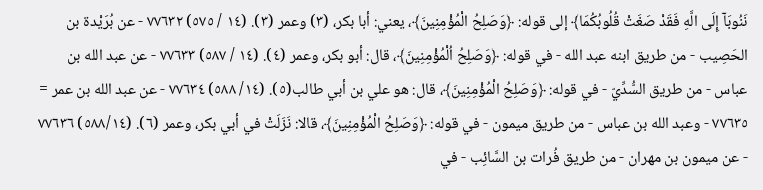نَنُوبَآ إِلَى الَّهِ فَقَدْ صَغَتْ قُلُوبُكُمَا﴾ إلى قوله: ﴿وَصَلِحُ الْمُؤْمِنِينَ﴾، يعني: أبا بكر، (٣) وعمر (٣). (١٤ / ٥٧٥) ٧٧٦٣٢ - عن بُرَيْدة بن الحَصِيب - من طريق ابنه عبد الله - في قوله: ﴿وَصَلِحُ اُلْمُؤْمِنِينَ﴾، قال: أبو بكر، وعمر (٤). (١٤ / ٥٨٧) ٧٧٦٣٣ - عن عبد الله بن عباس - من طريق السُّدِّيّ - في قوله: ﴿وَصَلِحُ الْمُؤْمِنِينَ﴾، قال: هو علي بن أبي طالب(٥). (١٤/ ٥٨٨) ٧٧٦٣٤ - عن عبد الله بن عمر = ٧٧٦٣٥ - وعبد الله بن عباس - من طريق ميمون - في قوله: ﴿وَصَلِحُ الْمُؤْمِنِينَ﴾، قالا: نَزَلَتْ في أبي بكر، وعمر (٦). (٥٨٨/١٤) ٧٧٦٣٦ - عن ميمون بن مهران - من طريق فُرات بن السَّائِب - في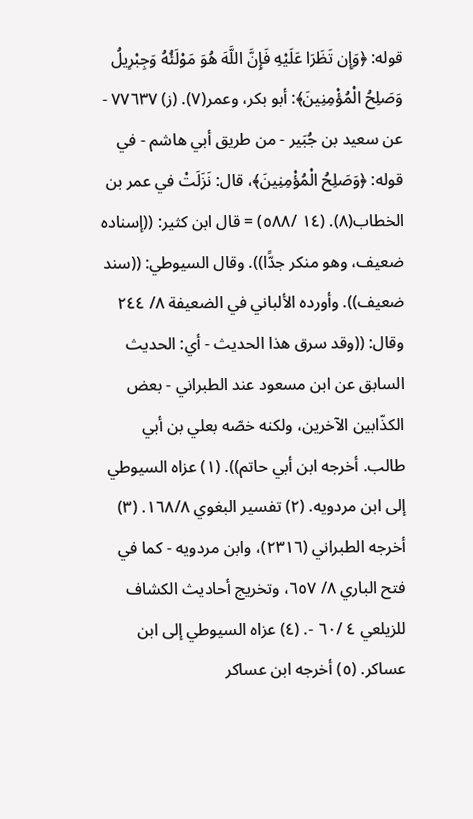قوله: ﴿وَإِن تَظَرَا عَلَيْهِ فَإِنَّ اللَّهَ هُوَ مَوْلَئُهُ وَجِبْرِيلُ وَصَلِحُ الْمُؤْمِنِينَ﴾: أبو بكر، وعمر(٧). (ز) ٧٧٦٣٧ - عن سعيد بن جُبَير - من طريق أبي هاشم - في قوله: ﴿وَصَلِحُ الْمُؤْمِنِينَ﴾، قال: نَزَلَتْ في عمر بن الخطاب(٨). (١٤ /٥٨٨) = قال ابن كثير: ((إسناده ضعيف، وهو منكر جدًّا)). وقال السيوطي: ((سند ضعيف)). وأورده الألباني في الضعيفة ٨/ ٢٤٤ وقال: ((وقد سرق هذا الحديث - أي: الحديث السابق عن ابن مسعود عند الطبراني - بعض الكذّابين الآخرين، ولكنه خصّه بعلي بن أبي طالب. أخرجه ابن أبي حاتم)). (١) عزاه السيوطي إلى ابن مردويه. (٢) تفسير البغوي ١٦٨/٨. (٣) أخرجه الطبراني (٢٣١٦)، وابن مردويه - كما في فتح الباري ٨/ ٦٥٧، وتخريج أحاديث الكشاف للزيلعي ٤ /٦٠ -. (٤) عزاه السيوطي إلى ابن عساكر. (٥) أخرجه ابن عساكر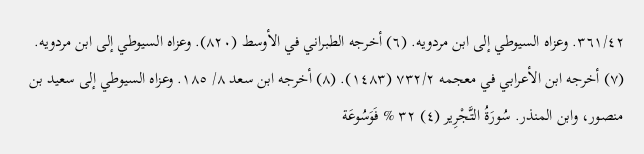٣٦١/٤٢. وعزاه السيوطي إلى ابن مردويه. (٦) أخرجه الطبراني في الأوسط (٨٢٠). وعزاه السيوطي إلى ابن مردويه. (٧) أخرجه ابن الأعرابي في معجمه ٧٣٢/٢ (١٤٨٣). (٨) أخرجه ابن سعد ٨/ ١٨٥. وعزاه السيوطي إلى سعيد بن منصور، وابن المنذر. سُورَةُ التَّجْرِير (٤) ٣٢ % فَوَسُوعَة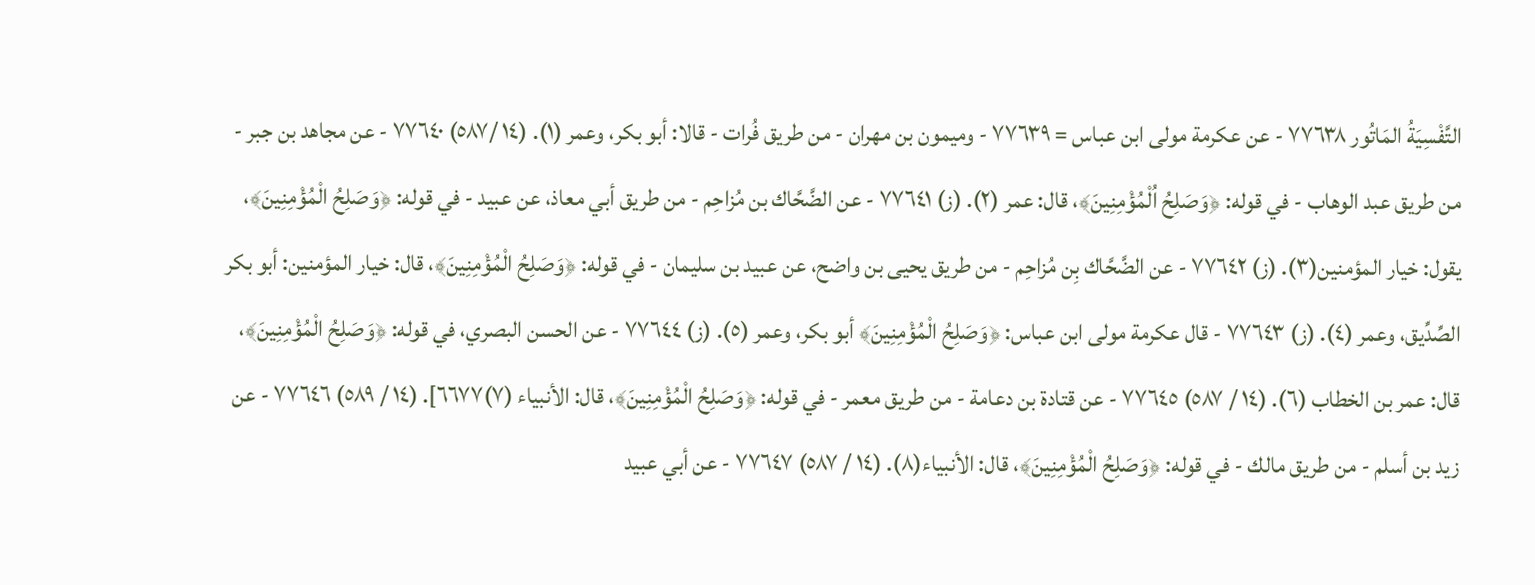التَّفْسِيَةُ المَاتُور ٧٧٦٣٨ - عن عكرمة مولى ابن عباس = ٧٧٦٣٩ - وميمون بن مهران - من طريق فُرات - قالا: أبو بكر، وعمر (١). (١٤ /٥٨٧) ٧٧٦٤٠ - عن مجاهد بن جبر - من طريق عبد الوهاب - في قوله: ﴿وَصَلِحُ اُلْمُؤْمِنِينَ﴾، قال: عمر (٢). (ز) ٧٧٦٤١ - عن الضَّحَّاك بن مُزاحِم - من طريق أبي معاذ، عن عبيد - في قوله: ﴿وَصَلِحُ الْمُؤْمِنِينَ﴾، يقول: خيار المؤمنين(٣). (ز) ٧٧٦٤٢ - عن الضَّحَّاك بِن مُزاحِم - من طريق يحيى بن واضح، عن عبيد بن سليمان - في قوله: ﴿وَصَلِحُ الْمُؤْمِنِينَ﴾، قال: خيار المؤمنين: أبو بكر الصِّدِّيق، وعمر (٤). (ز) ٧٧٦٤٣ - قال عكرمة مولى ابن عباس: ﴿وَصَلِحُ الْمُؤْمِنِينَ﴾ أبو بكر، وعمر (٥). (ز) ٧٧٦٤٤ - عن الحسن البصري، في قوله: ﴿وَصَلِحُ الْمُؤْمِنِينَ﴾، قال: عمر بن الخطاب (٦). (١٤ / ٥٨٧) ٧٧٦٤٥ - عن قتادة بن دعامة - من طريق معمر - في قوله: ﴿وَصَلِحُ الْمُؤْمِنِينَ﴾، قال: الأنبياء (٧)٦٦٧٧]. (١٤ / ٥٨٩) ٧٧٦٤٦ - عن زيد بن أسلم - من طريق مالك - في قوله: ﴿وَصَلِحُ الْمُؤْمِنِينَ﴾، قال: الأنبياء(٨). (١٤ / ٥٨٧) ٧٧٦٤٧ - عن أبي عبيد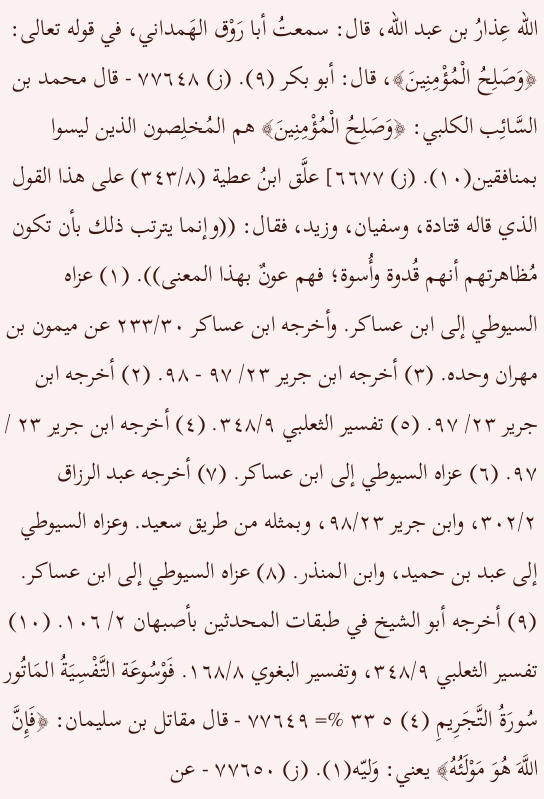الله عِذارُ بن عبد الله، قال: سمعتُ أبا رَوْق الهَمداني، في قوله تعالى: ﴿وَصَلِحُ الْمُؤْمِنِينَ﴾، قال: أبو بكر (٩). (ز) ٧٧٦٤٨ - قال محمد بن السَّائِب الكلبي: ﴿وَصَلِحُ الْمُؤْمِنِينَ﴾ هم المُخلِصون الذين ليسوا بمنافقين(١٠). (ز) ٦٦٧٧] علَّق ابنُ عطية (٣٤٣/٨) على هذا القول الذي قاله قتادة، وسفيان، وزيد، فقال: ((وإنما يترتب ذلك بأن تكون مُظاهرتهم أنهم قُدوة وأُسوة؛ فهم عونٌ بهذا المعنى)). (١) عزاه السيوطي إلى ابن عساكر. وأخرجه ابن عساكر ٢٣٣/٣٠ عن ميمون بن مهران وحده. (٣) أخرجه ابن جرير ٢٣/ ٩٧ - ٩٨. (٢) أخرجه ابن جرير ٢٣/ ٩٧. (٥) تفسير الثعلبي ٣٤٨/٩. (٤) أخرجه ابن جرير ٢٣ / ٩٧. (٦) عزاه السيوطي إلى ابن عساكر. (٧) أخرجه عبد الرزاق ٣٠٢/٢، وابن جرير ٩٨/٢٣، وبمثله من طريق سعيد. وعزاه السيوطي إلى عبد بن حميد، وابن المنذر. (٨) عزاه السيوطي إلى ابن عساكر. (٩) أخرجه أبو الشيخ في طبقات المحدثين بأصبهان ٢/ ١٠٦. (١٠) تفسير الثعلبي ٣٤٨/٩، وتفسير البغوي ١٦٨/٨. فَوْسُوعَة التَّفْسِيَةُ المَاتُور سُورَةُ التَّجَرِيمِ (٤) ٥ ٣٣ %= ٧٧٦٤٩ - قال مقاتل بن سليمان: ﴿فَإِنَّ اللَّهَ هُوَ مَوْلَئُهُ﴾ يعني: وَليّه(١). (ز) ٧٧٦٥٠ - عن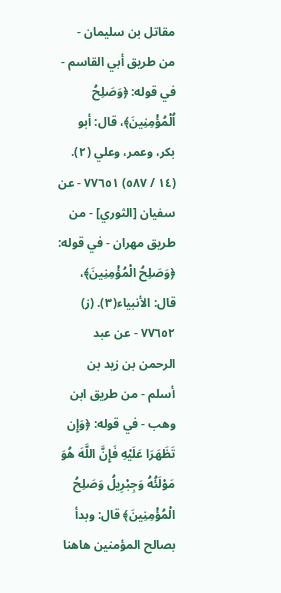مقاتل بن سليمان - من طريق أبي القاسم - في قوله: ﴿وَصَلِحُ اُلْمُؤْمِنِينَ﴾، قال: أبو بكر، وعمر، وعلي (٢). (١٤ / ٥٨٧) ٧٧٦٥١ - عن سفيان [الثوري] - من طريق مهران - في قوله: ﴿وَصَلِحُ الْمُؤْمِنِينَ﴾، قال: الأنبياء(٣). (ز) ٧٧٦٥٢ - عن عبد الرحمن بن زيد بن أسلم - من طريق ابن وهب - في قوله: ﴿وَإِن تَظَهَرَا عَلَيْهِ فَإِنَّ اللَّهَ هُوَ مَوْلَئُهُ وَجِبْرِيلُ وَصَلِحُ الْمُؤْمِنِينَ﴾ قال: وبدأ بصالح المؤمنين هاهنا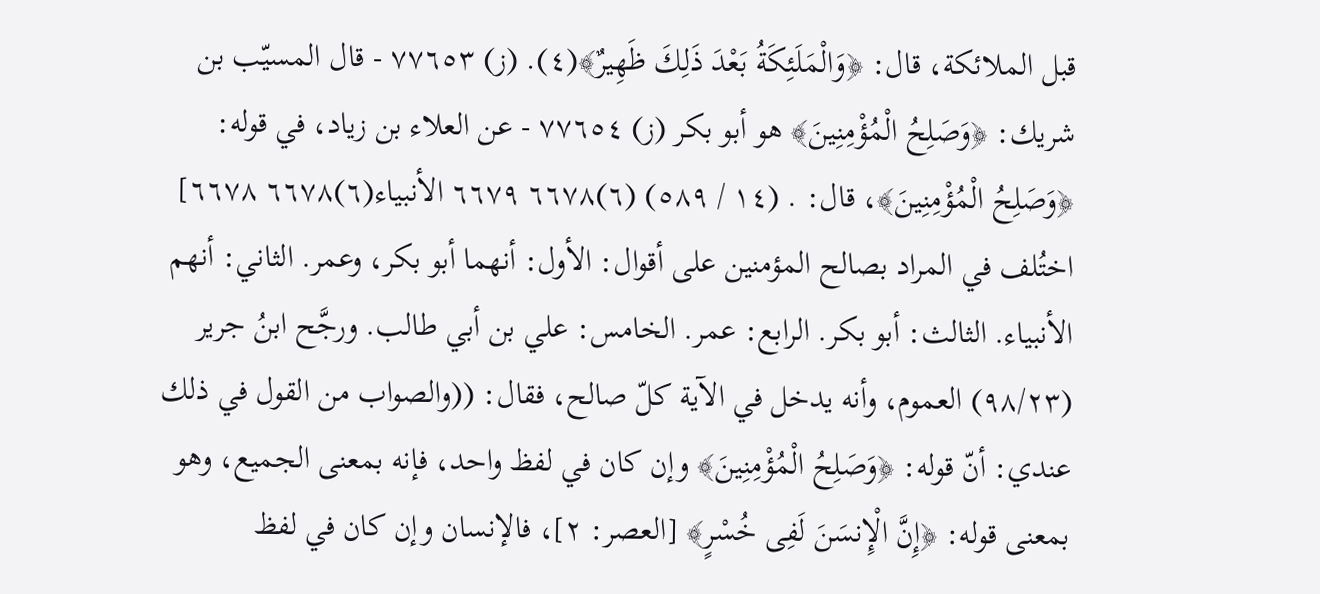قبل الملائكة، قال: ﴿وَالْمَلَئِكَةُ بَعْدَ ذَلِكَ ظَهِيرٌ﴾(٤). (ز) ٧٧٦٥٣ - قال المسيّب بن شريك: ﴿وَصَلِحُ الْمُؤْمِنِينَ﴾ هو أبو بكر (ز) ٧٧٦٥٤ - عن العلاء بن زياد، في قوله: ﴿وَصَلِحُ الْمُؤْمِنِينَ﴾، قال: . (١٤ / ٥٨٩) (٦)٦٦٧٨ ٦٦٧٩ الأنبياء(٦)٦٦٧٨ ٦٦٧٨] اختُلف في المراد بصالح المؤمنين على أقوال: الأول: أنهما أبو بكر، وعمر. الثاني: أنهم الأنبياء. الثالث: أبو بكر. الرابع: عمر. الخامس: علي بن أبي طالب. ورجَّح ابنُ جرير (٩٨/٢٣) العموم، وأنه يدخل في الآية كلّ صالح، فقال: ((والصواب من القول في ذلك عندي: أنّ قوله: ﴿وَصَلِحُ الْمُؤْمِنِينَ﴾ وإن كان في لفظ واحد، فإنه بمعنى الجميع، وهو بمعنى قوله: ﴿إِنَّ الْإِنسَنَ لَفِى خُسْرٍ﴾ [العصر: ٢]، فالإنسان وإن كان في لفظ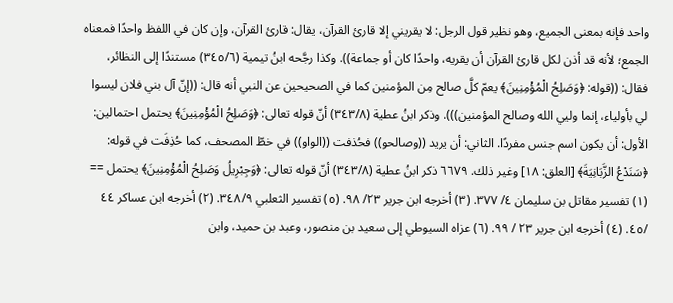واحد فإنه بمعنى الجميع، وهو نظير قول الرجل: لا يقريني إلا قارئ القرآن، يقال: قارئ القرآن، وإن كان في اللفظ واحدًا فمعناه الجمع؛ لأنه قد أذن لكل قارئ القرآن أن يقريه، واحدًا كان أو جماعة)). وكذا رجَّحه ابنُ تيمية (٣٤٥/٦) مستندًا إلى النظائر، فقال: ((قوله: ﴿وَصَلِحُ الْمُؤْمِنِينَ﴾ يعمّ كلَّ صالح مِن المؤمنين كما في الصحيحين عن النبي أنه قال: ((إنّ آل بني فلان ليسوا لي بأولياء، إنما وليي الله وصالح المؤمنين))). وذكر ابنُ عطية (٣٤٣/٨) أنّ قوله تعالى: ﴿وَصَلِحُ الْمُؤْمِنِينَ﴾ يحتمل احتمالين: الأول: أن يكون اسم جنس مفردًا. الثاني: أن يريد ((وصالحو)) فحُذفت ((الواو)) في خطّ المصحف، كما حُذِفَت في قوله: ﴿سَنَدْعُ الزَّبَانِيَةَ﴾ [العلق: ١٨] وغير ذلك. ٦٦٧٩ ذكر ابنُ عطية (٣٤٣/٨) أنّ قوله تعالى: ﴿وَجِبْرِيلُ وَصَلِحُ الْمُؤْمِنِينَ﴾ يحتمل == (١) تفسير مقاتل بن سليمان ٤/ ٣٧٧. (٣) أخرجه ابن جرير ٢٣/ ٩٨. (٥) تفسير الثعلبي ٣٤٨/٩. (٢) أخرجه ابن عساكر ٤٤ /٤٥. (٤) أخرجه ابن جرير ٢٣ / ٩٩. (٦) عزاه السيوطي إلى سعيد بن منصور، وعبد بن حميد، وابن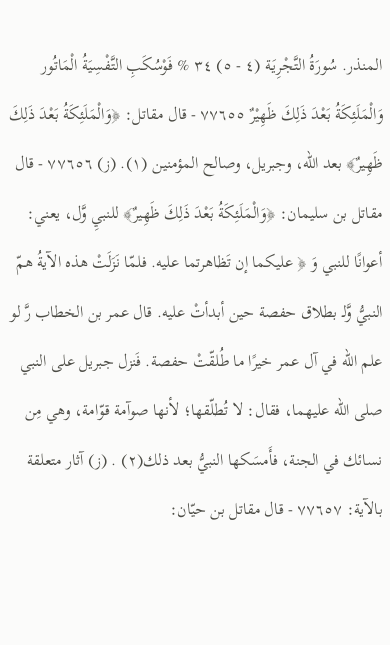المنذر. سُورَةُ التَّجْرِيَة (٤ - ٥) ٣٤ % فَوْسُكَبِ التَّفْسِيَةُ الْمَاتُور وَالْمَلَئِكَةُ بَعْدَ ذَلِكَ ظَهِيْرٌ ٧٧٦٥٥ - قال مقاتل: ﴿وَالْمَلَئِكَةُ بَعْدَ ذَلِكَ ظَهِيرٌ﴾ بعد الله، وجبريل، وصالح المؤمنين (١). (ز) ٧٧٦٥٦ - قال مقاتل بن سليمان: ﴿وَالْمَلَئِكَةُ بَعْدَ ذَلِكَ ظَهِيرٌ﴾ للنبيِ وَّل، يعني: أعوانًا للنبي وَ ﴿ عليكما إن تَظاهرتما عليه. فلمّا نَزَلَتْ هذه الآيةُ همّ النبيُّ وَّلـ بطلاق حفصة حين أبدأتْ عليه. قال عمر بن الخطاب رَّ لو علم الله في آل عمر خيرًا ما طُلقّتْ حفصة. فَنزل جبريل على النبي صلى الله عليهما، فقال: لا تُطلّقها؛ لأنها صوآمة قوّامة، وهي مِن نسائك في الجنة، فأَمسَكها النبيُّ بعد ذلك(٢) . (ز) آثار متعلقة بالآية: ٧٧٦٥٧ - قال مقاتل بن حيّان: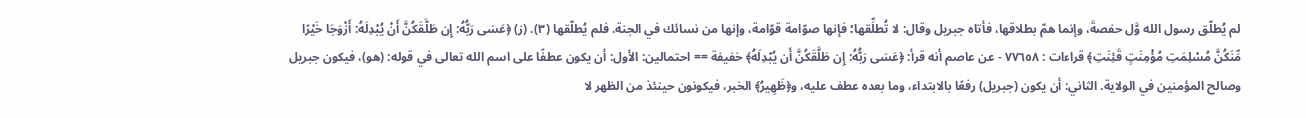لم يُطلّق رسول الله وَّل حفصةَ، وإنما همّ بطلاقها، فأتاه جبريل وقال: لا تُطلِّقها؛ فإنها صوّامة قوّامة، وإنها من نسائك في الجنة. فلم يُطلّقها (٣). (ز) ﴿عَسَى رَبُّهُ: إِن طَلَّقَكُنَّ أَنْ يُبْدِلَهُ: أَزْوَجَا خَيْرًا مِّنَكُنَّ مُسْلِمَتِ مُؤْمِنَتٍ قَئِنَتِ﴾ قراءات : ٧٧٦٥٨ - عن عاصم أنه قرأ: ﴿عَسَى رَبُّهُ: إِن طَلَّقَكُنَّ أَن يُبْدِلَهُ﴾ خفيفة == احتمالين: الأول: أن يكون عطفًا على اسم الله تعالى في قوله: (هو)، فيكون جبريل وصالح المؤمنين في الولاية. الثاني: أن يكون (جبريل) رفعًا بالابتداء، وما بعده عطف عليه، و﴿ظَهِيرُ﴾ الخبر، فيكونون حينئذ من الظهر لا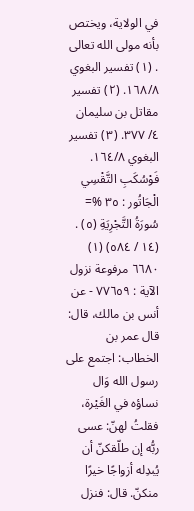في الولاية، ويختص بأنه مولى الله تعالى . (١) تفسير البغوي ١٦٨/٨. (٢) تفسير مقاتل بن سليمان ٤/ ٣٧٧. (٣) تفسير البغوي ١٦٤/٨. فَوْسُكَبِ التَّقْسِي الْجَاتُور : ٣٥ %= سُورَةُ التَّجْرِيَةِ (٥) . (١٤ / ٥٨٤) (١) ٦٦٨٠ مرفوعة نزول الآية : ٧٧٦٥٩ - عن أنس بن مالك، قال: قال عمر بن الخطاب: اجتمع على رسول الله وَال نساؤه في الغَيْرة، فقلتُ لهنّ: عسى ربُّه إن طلّقكنّ أن يُبدِله أزواجًا خيرًا منكنّ. قال: فنزل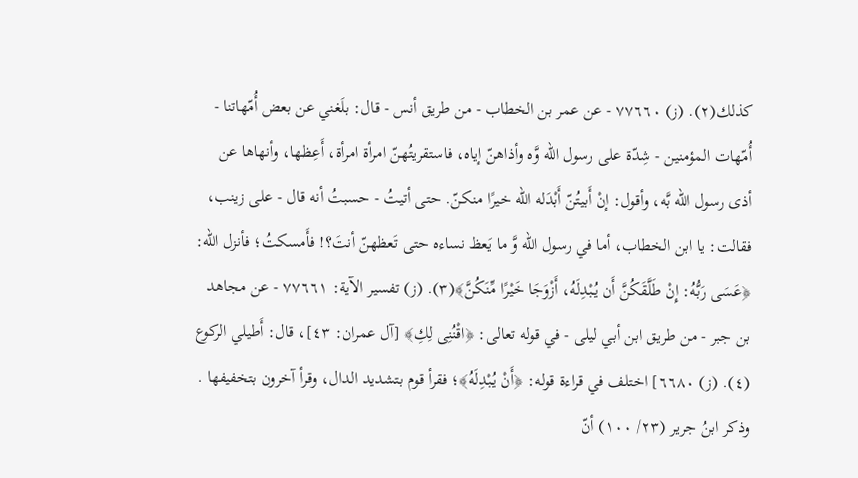كذلك(٢). (ز) ٧٧٦٦٠ - عن عمر بن الخطاب - من طريق أنس - قال: بلَغني عن بعض أُمّهاتنا - أُمّهات المؤمنين - شِدّة على رسول الله وَّه وأذاهنّ إياه، فاستقريتُهنّ امرأة امرأة، أَعِظها، وأنهاها عن أذى رسول الله بَّه، وأقول: إنْ أَبيتُنّ أَبْدَله الله خيرًا منكنّ. حتى أتيتُ - حسبتُ أنه قال - على زينب، فقالت: يا ابن الخطاب، أما في رسول الله وَّ ما يَعظ نساءه حتى تَعظهنّ أنتَ؟! فأَمسكتُ؛ فأنزل الله: ﴿عَسَى رَبُّهُ: إِنْ طَلَّقَكُنَّ أَن يُبْدِلَهُ، أَزْوَجَا خَيْرًا مِّنَكُنَّ﴾(٣). (ز) تفسير الآية: ٧٧٦٦١ - عن مجاهد بن جبر - من طريق ابن أبي ليلى - في قوله تعالى: ﴿اقْنُنِى لِكِ﴾ [آل عمران: ٤٣]، قال: أَطيلي الركوع (٤). (ز) ٦٦٨٠] اختلف في قراءة قوله: ﴿أَنْ يُبْدِلَهُ﴾؛ فقرأ قوم بتشديد الدال، وقرأ آخرون بتخفيفها . وذكر ابنُ جرير (٢٣/ ١٠٠) أنّ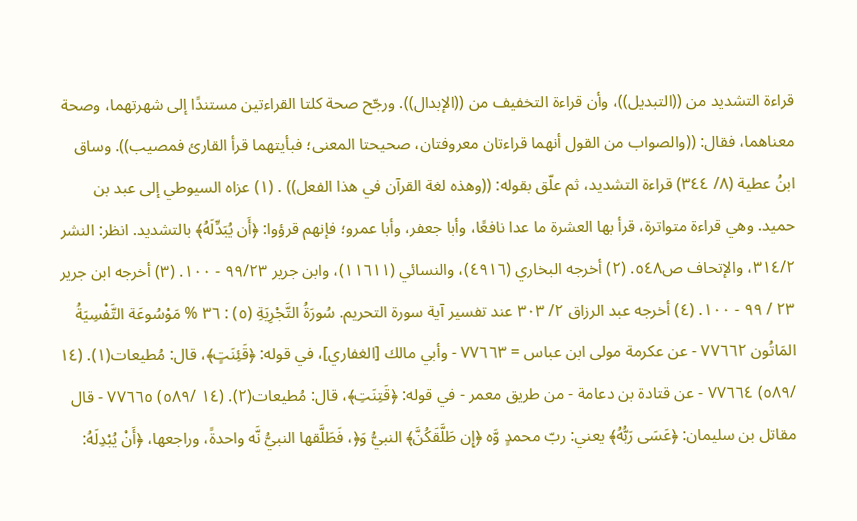قراءة التشديد من ((التبديل))، وأن قراءة التخفيف من ((الإبدال)). ورجّح صحة كلتا القراءتين مستندًا إلى شهرتهما، وصحة معناهما، فقال: ((والصواب من القول أنهما قراءتان معروفتان، صحيحتا المعنى؛ فبأيتهما قرأ القارئ فمصيب)). وساق ابنُ عطية (٨/ ٣٤٤) قراءة التشديد، ثم علّق بقوله: ((وهذه لغة القرآن في هذا الفعل)) . (١) عزاه السيوطي إلى عبد بن حميد. وهي قراءة متواترة، قرأ بها العشرة ما عدا نافعًا، وأبا جعفر، وأبا عمرو؛ فإنهم قرؤوا: ﴿أَن يُبَدِّلَهُ﴾ بالتشديد. انظر: النشر ٣١٤/٢، والإتحاف ص٥٤٨. (٢) أخرجه البخاري (٤٩١٦)، والنسائي (١١٦١١)، وابن جرير ٩٩/٢٣ - ١٠٠. (٣) أخرجه ابن جرير ٢٣ / ٩٩ - ١٠٠. (٤) أخرجه عبد الرزاق ٢/ ٣٠٣ عند تفسير آية سورة التحريم. سُورَةُ التَّجْرِيَةِ (٥) : ٣٦ % مَوْسُوعَة التَّفْسِيَةُ المَاتُون ٧٧٦٦٢ - عن عكرمة مولى ابن عباس = ٧٧٦٦٣ - وأبي مالك [الغفاري]، في قوله: ﴿قَئِنَتٍ﴾، قال: مُطيعات(١). (١٤ /٥٨٩) ٧٧٦٦٤ - عن قتادة بن دعامة - من طريق معمر - في قوله: ﴿قَتِنَتِ﴾، قال: مُطيعات(٢). (١٤ /٥٨٩) ٧٧٦٦٥ - قال مقاتل بن سليمان: ﴿عَسَى رَبُّهُ﴾ يعني: ربّ محمدٍ وَّه ﴿إِن طَلَّقَكُنَّ﴾ النبيُّ وَ﴿، فَطَلَّقها النبيُّ نَّه واحدةً، وراجعها، ﴿أَنْ يُبْدِلَهُ: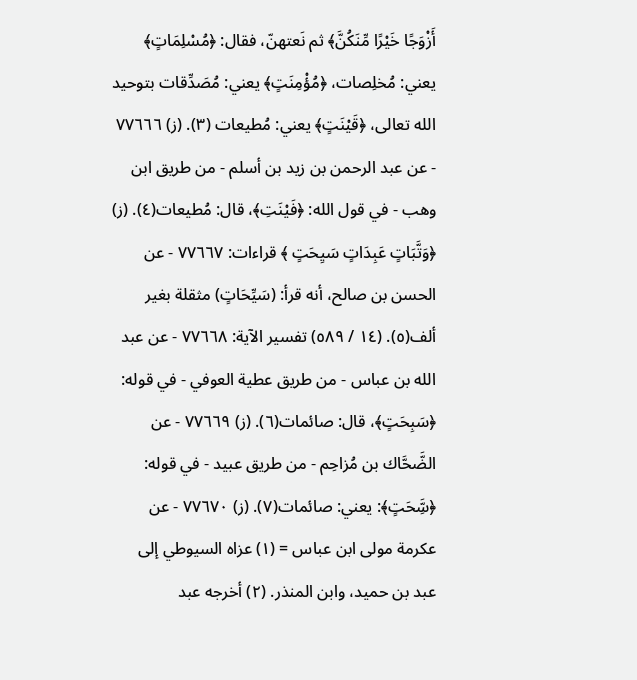أَزْوَجًا خَيْرًا مِّنَكُنَّ﴾ ثم نَعتهنّ، فقال: ﴿مُسْلِمَاتٍ﴾ يعني: مُخلِصات، ﴿مُؤْمِنَتٍ﴾ يعني: مُصَدِّقات بتوحيد الله تعالى، ﴿قَيْنَتٍ﴾ يعني: مُطيعات (٣). (ز) ٧٧٦٦٦ - عن عبد الرحمن بن زيد بن أسلم - من طريق ابن وهب - في قول الله: ﴿فَيْنَتِ﴾، قال: مُطيعات(٤). (ز) ﴿وَتَّبَاتٍ عَبِدَاتٍ سَيِحَتٍ ﴾ قراءات: ٧٧٦٦٧ - عن الحسن بن صالح، أنه قرأ: (سَيِّحَاتٍ) مثقلة بغير ألف(٥). (١٤ / ٥٨٩) تفسير الآية: ٧٧٦٦٨ - عن عبد الله بن عباس - من طريق عطية العوفي - في قوله: ﴿سَبِحَتٍ﴾، قال: صائمات(٦). (ز) ٧٧٦٦٩ - عن الضَّحَّاك بن مُزاحِم - من طريق عبيد - في قوله: ﴿سَِّحَتٍ﴾: يعني: صائمات(٧). (ز) ٧٧٦٧٠ - عن عكرمة مولى ابن عباس = (١) عزاه السيوطي إلى عبد بن حميد، وابن المنذر. (٢) أخرجه عبد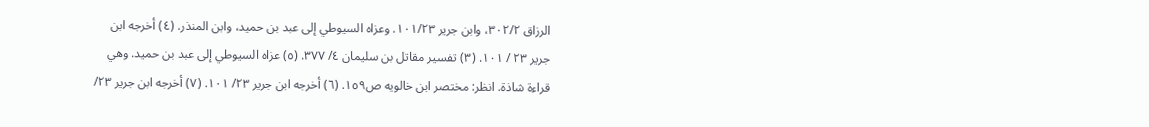الرزاق ٣٠٢/٢، وابن جرير ١٠١/٢٣. وعزاه السيوطي إلى عبد بن حميد، وابن المنذر. (٤) أخرجه ابن جرير ٢٣ / ١٠١. (٣) تفسير مقاتل بن سليمان ٤/ ٣٧٧. (٥) عزاه السيوطي إلى عبد بن حميد. وهي قراءة شاذة. انظر: مختصر ابن خالويه ص١٥٩. (٦) أخرجه ابن جرير ٢٣/ ١٠١. (٧) أخرجه ابن جرير ٢٣/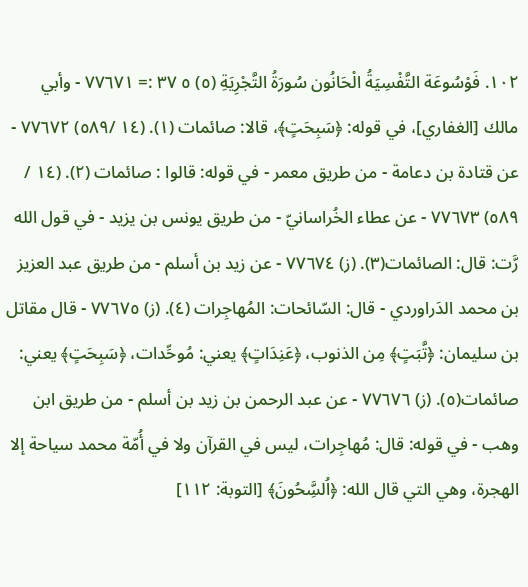١٠٢. فَوْسُوعَة التَّفْسِيَةُ الْحَانُون سُورَةُ التَّجْرِيَةِ (٥) ٥ ٣٧ := ٧٧٦٧١ - وأبي مالك [الغفاري]، في قوله: ﴿سَبِحَتٍ﴾، قالا: صائمات (١). (١٤ /٥٨٩) ٧٧٦٧٢ - عن قتادة بن دعامة - من طريق معمر - في قوله: قالوا : صائمات (٢). (١٤ / ٥٨٩) ٧٧٦٧٣ - عن عطاء الخُراسانيّ - من طريق يونس بن يزيد - في قول الله رَّت: قال: الصائمات(٣). (ز) ٧٧٦٧٤ - عن زيد بن أسلم - من طريق عبد العزيز بن محمد الدَراوردي - قال: السّائحات: المُهاجِرات (٤). (ز) ٧٧٦٧٥ - قال مقاتل بن سليمان: ﴿تَّبَتٍ﴾ مِن الذنوب، ﴿عَنِدَاتٍ﴾ يعني: مُوحِّدات، ﴿سَبِحَتٍ﴾ يعني: صائمات(٥). (ز) ٧٧٦٧٦ - عن عبد الرحمن بن زيد بن أسلم - من طريق ابن وهب - في قوله: قال: مُهاجِرات، ليس في القرآن ولا في أُمّة محمد سياحة إلا الهجرة، وهي التي قال الله: ﴿اُلسَِّحُونَ﴾ [التوبة: ١١٢]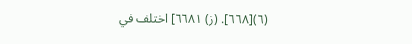(٦)[٦٦٨]. (ز) ٦٦٨١] اختلف في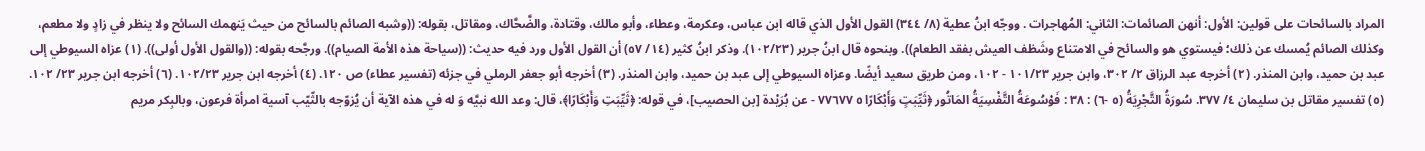المراد بالسائحات على قولين: الأول: أنهن الصائمات: الثاني: المُهاجرات . ووجّه ابنُ عطية (٨/ ٣٤٤) القول الأول الذي قاله ابن عباس، وعكرمة، وعطاء، وأبو مالك، وقتادة، والضَّحَّاك، ومقاتل، بقوله: ((وشبه الصائم بالسائح من حيث يَنهمك السائح ولا ينظر في زادٍ ولا مطعم، وكذلك الصائم يُمسك عن ذلك؛ فيستوي هو والسائح في الامتناع وشَظف العيش بفقد الطعام)). وبنحوه قال ابنُ جرير (١٠٢/٢٣). وذكر ابنُ كثير (١٤/ ٥٧) أن القول الأول ورد فيه حديث: ((سياحة هذه الأمة الصيام)). ورجَّحه بقوله: ((والقول الأول أولى)). (١) عزاه السيوطي إلى عبد بن حميد، وابن المنذر. (٢) أخرجه عبد الرزاق ٢/ ٣٠٢، وابن جرير ١٠١/٢٣ - ١٠٢، ومن طريق سعيد أيضًا. وعزاه السيوطي إلى عبد بن حميد، وابن المنذر. (٣) أخرجه أبو جعفر الرملي في جزئه (تفسير عطاء) ص ١٢٠. (٤) أخرجه ابن جرير ١٠٢/٢٣. (٦) أخرجه ابن جرير ٢٣/ ١٠٢. (٥) تفسير مقاتل بن سليمان ٤/ ٣٧٧. سُورَةُ التَّجْرِيَةُ (٥ -٦) : ٣٨ : فَوْسُوعَةُ التَّفْسِيَةُ المَاتُور ﴿ثَيِّبَتٍ وَأَبْكَارًا ٥ ٧٧٦٧٧ - عن بُرَيْدة [بن الحصيب]، في قوله: ﴿ثَيِّبَتِ وَأَبْكَارًا﴾، قال: وعد الله نبيَّه وَ له في هذه الآية أن يُزوّجه بالثّيّب آسية امرأة فرعون، وبالبِكر مريم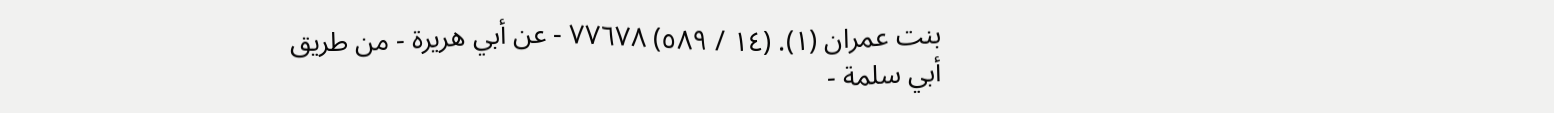بنت عمران (١). (١٤ / ٥٨٩) ٧٧٦٧٨ - عن أبي هريرة - من طريق أبي سلمة -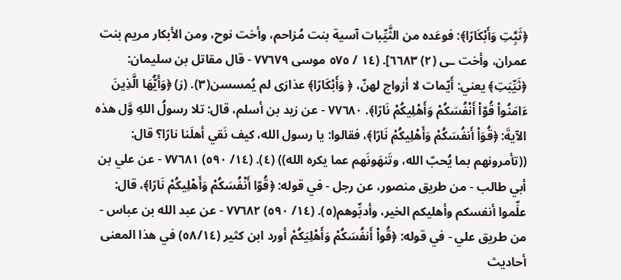﴿ثَبَِّتِ وَأَبْكَارًا﴾: فوعَده من الثَّيِّبات آسية بنت مُزاحم، وأخت نوح، ومن الأبكار مريم بنت عمران، وأخت ـى (٢) ٦٦٨٣]. (١٤ / ٥٧٥ موسى ٧٧٦٧٩ - قال مقاتل بن سليمان: ﴿ثَيِّبَتِ﴾ يعني: أَيّمات لا أزواج لهنّ، ﴿ وَأَبْكَارًا﴾ عذارَى لم يُمسسن(٣). (ز) ﴿وَأَيُّهَا الَّذِينَ ءَامَنُواْ قُوّاْ أَنْفُسَكُمْ وَأَهْلِيكُمْ نَارًا﴾. ٧٧٦٨٠ - عن زيد بن أسلم، قال: تلا رسولُ اللهِ وَّل هذه الآيةَ: ﴿قُوَاْ أَنفُسَكُمْ وَأَهْلِيكُمْ نَارًا﴾، فقالوا: يا رسول الله، كيف نَقي أهلَنا نارًا؟ قال: ((تأمرونهم بما يُحبّ الله، وتَنهَونَهم عما يكره الله)) (٤). (١٤/ ٥٩٠) ٧٧٦٨١ - عن علي بن أبي طالب - من طريق منصور، عن رجل - في قوله: ﴿قُوّا أَنْفُسَكُمْ وَأَهْلِيكُمْ نَارًا﴾، قال: علِّموا أنفسكم وأهليكم الخير، وأدبِّوهم(٥). (١٤/ ٥٩٠) ٧٧٦٨٢ - عن عبد الله بن عباس - من طريق علي - في قوله: ﴿قُواْ أَنفُسَكُمْ وَأَهْلِيَكُمْ أورد ابن كثير (٥٨/١٤) في هذا المعنى أحاديث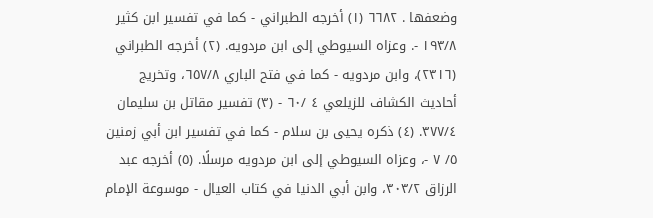وضعفها . ٦٦٨٢ (١) أخرجه الطبراني - كما في تفسير ابن كثير ١٩٣/٨ -. وعزاه السيوطي إلى ابن مردويه. (٢) أخرجه الطبراني (٢٣١٦)، وابن مردويه - كما في فتح الباري ٦٥٧/٨، وتخريج أحاديث الكشاف للزيلعي ٤ /٦٠ - (٣) تفسير مقاتل بن سليمان ٣٧٧/٤. (٤) ذكره يحيى بن سلام - كما في تفسير ابن أبي زمنين ٥/ ٧ -، وعزاه السيوطي إلى ابن مردويه مرسلًا. (٥) أخرجه عبد الرزاق ٣٠٣/٢، وابن أبي الدنيا في كتاب العيال - موسوعة الإمام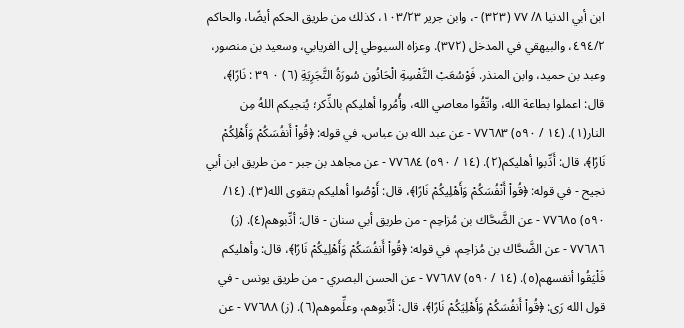ابن أبي الدنيا ٨/ ٧٧ (٣٢٣) -، وابن جرير ١٠٣/٢٣، كذلك من طريق الحكم أيضًا، والحاكم ٤٩٤/٢، والبيهقي في المدخل (٣٧٢). وعزاه السيوطي إلى الفريابي، وسعيد بن منصور، وعبد بن حميد، وابن المنذر. فَوْسُعَبْ التَّفْسِةِ الْحَانُون سُورَةُ التَّجَرِيَةِ (٦) ٠ ٣٩ : نَارًا﴾، قال: اعملوا بطاعة الله، واتّقُوا معاصي الله، وأُمُروا أهليكم بالذِّكر؛ يُنجيكم اللهُ مِن النار(١). (١٤ / ٥٩٠) ٧٧٦٨٣ - عن عبد الله بن عباس، في قوله: ﴿قُواْ أَنفُسَكُمْ وَأَهْلِكُمْ نَارًا﴾، قال: أَدِّبوا أهليكم(٢). (١٤ / ٥٩٠) ٧٧٦٨٤ - عن مجاهد بن جبر - من طريق ابن أبي نجيح - في قوله: ﴿قُواْ أَنْفُسَكُمْ وَأَهْلِيكُمْ نَارًا﴾، قال: أَوْصُوا أهليكم بتقوى الله(٣). (١٤/ ٥٩٠) ٧٧٦٨٥ - عن الضَّحَّاك بن مُزاحِم - من طريق أبي سنان - قال: أدِّبوهم(٤). (ز) ٧٧٦٨٦ - عن الضَّحَّاك بن مُزاحِم، في قوله: ﴿قُواْ أَنفُسَكُمْ وَأَهْلِيكُمْ نَارًا﴾، قال: وأهليكم فَلْيَقُوا أنفسهم(٥). (١٤ / ٥٩٠) ٧٧٦٨٧ - عن الحسن البصري - من طريق يونس - في قول الله رَى: ﴿قُواْ أَنفُسَكُمْ وَأَهْلِيَكُمْ نَارًا﴾، قال: أدِّبوهم، وعلِّموهم(٦). (ز) ٧٧٦٨٨ - عن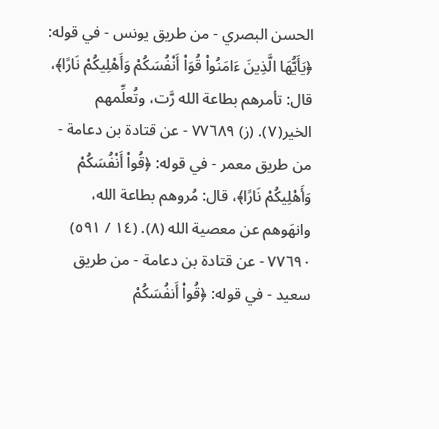الحسن البصري - من طريق يونس - في قوله: ﴿يَأَيُّهَا الَّذِينَ ءَامَنُواْ قُوَاْ أَنْفُسَكُمْ وَأَهْلِيكُمْ نَارًا﴾، قال: تأمرهم بطاعة الله رَّت، وتُعلِّمهم الخير(٧). (ز) ٧٧٦٨٩ - عن قتادة بن دعامة - من طريق معمر - في قوله: ﴿قُواْ أَنْفُسَكُمْ وَأَهْلِيكُمْ نَارًا﴾، قال: مُروهم بطاعة الله، وانهَوهم عن معصية الله (٨). (١٤ / ٥٩١) ٧٧٦٩٠ - عن قتادة بن دعامة - من طريق سعيد - في قوله: ﴿قُواْ أَنفُسَكُمْ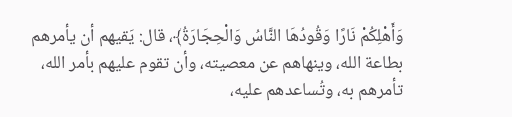وَأَهْلِكُمْ نَارًا وَقُودُهَا النَّاسُ وَالْحِجَارَةُ﴾، قال: يَقيهم أن يأمرهم بطاعة الله، وينهاهم عن معصيته، وأن تقوم عليهم بأمر الله، تأمرهم به، وتُساعدهم عليه،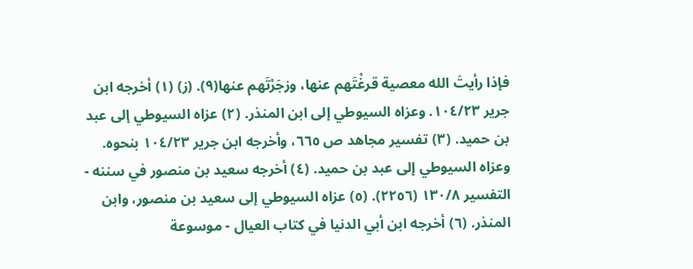فإذا رأيتَ الله معصية قرغْتَهم عنها، وزجَرْتَهم عنها(٩). (ز) (١) أخرجه ابن جرير ١٠٤/٢٣. وعزاه السيوطي إلى ابن المنذر. (٢) عزاه السيوطي إلى عبد بن حميد. (٣) تفسير مجاهد ص ٦٦٥، وأخرجه ابن جرير ١٠٤/٢٣ بنحوه. وعزاه السيوطي إلى عبد بن حميد. (٤) أخرجه سعيد بن منصور في سننه - التفسير ١٣٠/٨ (٢٢٥٦). (٥) عزاه السيوطي إلى سعيد بن منصور، وابن المنذر. (٦) أخرجه ابن أبي الدنيا في كتاب العيال - موسوعة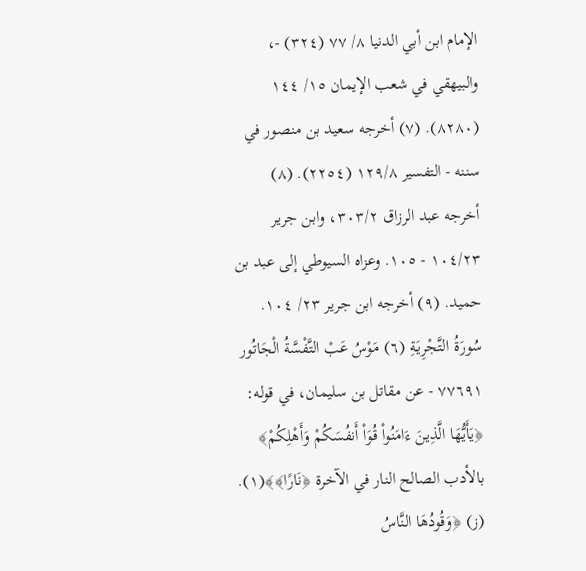الإمام ابن أبي الدنيا ٨/ ٧٧ (٣٢٤) -، والبيهقي في شعب الإيمان ١٥/ ١٤٤ (٨٢٨٠). (٧) أخرجه سعيد بن منصور في سننه - التفسير ١٢٩/٨ (٢٢٥٤). (٨) أخرجه عبد الرزاق ٣٠٣/٢، وابن جرير ١٠٤/٢٣ - ١٠٥. وعزاه السيوطي إلى عبد بن حميد. (٩) أخرجه ابن جرير ٢٣/ ١٠٤. سُورَةُ التَّجْرِيَةِ (٦) مَوْسُ عَبْ التَّفْسَّةُ الْجَاتُور ٧٧٦٩١ - عن مقاتل بن سليمان، في قوله: ﴿يَأَيُّهَا الَّذِينَ ءَامَنُواْ قُوَاْ أَنفُسَكُمْ وَأَهْلِكُمْ﴾ بالأدب الصالح النار في الآخرة ﴿نَارًا﴾﴾(١). (ز) ﴿وَقُودُهَا النَّاسُ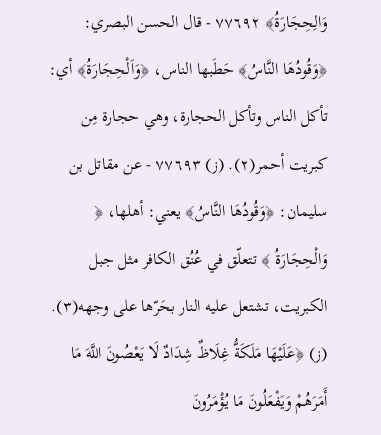وَالِحِجَارَةُ﴾ ٧٧٦٩٢ - قال الحسن البصري: ﴿وَقُودُهَا النَّاسُ﴾ حَطَبها الناس، ﴿وَاَلْحِجَارَةُ﴾ أي: تأكل الناس وتأكل الحجارة، وهي حجارة مِن كبريت أحمر(٢). (ز) ٧٧٦٩٣ - عن مقاتل بن سليمان: ﴿وَقُودُهَا النَّاسُ﴾ يعني: أهلها، ﴿ وَالْحِجَارَةُ ﴾ تتعلّق في عُنُق الكافر مثل جبل الكبريت، تشتعل عليه النار بحَرّها على وجهه(٣). (ز) ﴿عَلَيْهَا مَلَكَةُّ غِلَاظٌ شِدَادٌ لَا يَعْصُونَ اللَّهَ مَا أَمَرَهُمْ وَيَفْعَلُونَ مَا يُؤْمَرُونَ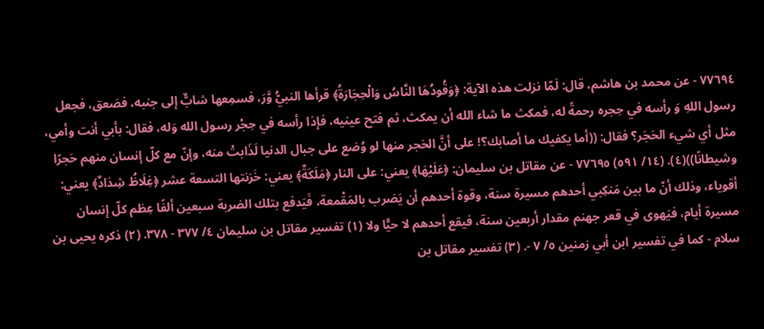٧٧٦٩٤ - عن محمد بن هاشم، قال: لَمّا نزلت هذه الآية: ﴿وَقُودُهَا النَّاسُ وَالْحِجَارَةُ﴾ قرأها النبيُّ وَّرَ، فسمِعها شابٌّ إلى جنبه، فصَعق، فجعل رسول اللهِ وَ رأسه في حِجره رحمةً له، فمكث ما شاء الله أن يمكث، ثم فتح عينيه، فإذا رأسه في حِجْر رسول الله وَله، فقال: بأبي أنت وأمي، مثل أي شيء الحَجَر؟ فقال: ((أما يكفيك ما أصابك؟! على أنَّ الحَجر منها لو وُضع على جبال الدنيا لَذَابتْ منه، وإنّ مع كلّ إنسان منهم حَجرًا وشيطانًا))(٤). (١٤/ ٥٩١) ٧٧٦٩٥ - عن مقاتل بن سليمان: ﴿عَلَيْهَا﴾ يعني: على النار ﴿مَلَكَةٌ﴾ يعني: خَزنتها التسعة عشر ﴿غِلَاظُ شِدَادٌ﴾ يعني: أقوياء، وذلك أنّ ما بين مَنكِبي أحدهم مسيرة سنة، وقوة أحدهم أن يَضرب بالمَقْمعة، فَيَدفع بتلك الضربة سبعين ألفًا عِظم كلّ إنسان مسيرة أيام، فيَهوى في قعر جهنم مقدار أربعين سنة، فيقع أحدهم لا حيًّا ولا (١) تفسير مقاتل بن سليمان ٤/ ٣٧٧ - ٣٧٨. (٢) ذكره يحيى بن سلام - كما في تفسير ابن أبي زمنين ٥/ ٧ -. (٣) تفسير مقاتل بن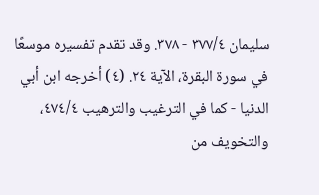سليمان ٣٧٧/٤ - ٣٧٨. وقد تقدم تفسيره موسعًا في سورة البقرة، الآية ٢٤. (٤) أخرجه ابن أبي الدنيا - كما في الترغيب والترهيب ٤٧٤/٤، والتخويف من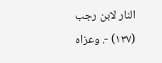النار لابن رجب (١٣٧) -. وعزاه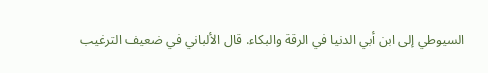السيوطي إلى ابن أبي الدنيا في الرقة والبكاء. قال الألباني في ضعيف الترغيب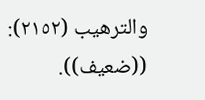والترهيب (٢١٥٢): ((ضعيف)).